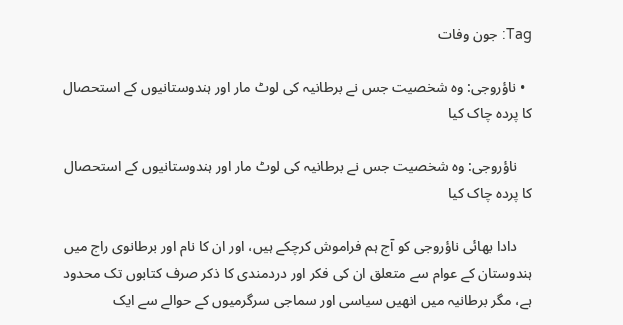Tag: جون وفات

  • ناؤروجی: وہ شخصیت جس نے برطانیہ کی لوٹ مار اور ہندوستانیوں کے استحصال کا پردہ چاک کیا

    ناؤروجی: وہ شخصیت جس نے برطانیہ کی لوٹ مار اور ہندوستانیوں کے استحصال کا پردہ چاک کیا

    دادا بھائی ناؤروجی کو آج ہم فراموش کرچکے ہیں، اور ان کا نام اور برطانوی راج میں ہندوستان کے عوام سے متعلق ان کی فکر اور دردمندی کا ذکر صرف کتابوں تک محدود ہے، مگر برطانیہ میں انھیں سیاسی اور سماجی سرگرمیوں کے حوالے سے ایک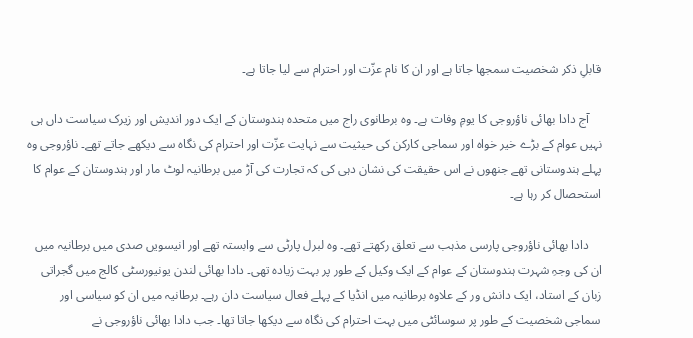قابلِ ذکر شخصیت سمجھا جاتا ہے اور ان کا نام عزّت اور احترام سے لیا جاتا ہے۔

    آج دادا بھائی ناؤروجی کا یومِ وفات ہے۔ وہ برطانوی راج میں‌ متحدہ ہندوستان کے ایک دور اندیش اور زیرک سیاست داں ہی نہیں عوام کے بڑے خیر خواہ اور سماجی کارکن کی حیثیت سے نہایت عزّت اور احترام کی نگاہ سے دیکھے جاتے تھے۔ ناؤروجی وہ پہلے ہندوستانی تھے جنھوں نے اس حقیقت کی نشان دہی کی کہ تجارت کی آڑ میں‌ برطانیہ لوٹ مار اور ہندوستان کے عوام کا استحصال کر رہا ہے۔

    دادا بھائی ناؤروجی پارسی مذہب سے تعلق رکھتے تھے۔ وہ لبرل پارٹی سے وابستہ تھے اور انیسویں صدی میں برطانیہ میں ان کی وجہِ شہرت ہندوستان کے عوام کے ایک وکیل کے طور پر بہت زیادہ تھی۔ دادا بھائی لندن یونیورسٹی کالج میں گجراتی زبان کے استاد، ایک دانش ور کے علاوہ برطانیہ میں انڈیا کے پہلے فعال سیاست دان رہے۔ برطانیہ میں ان کو سیاسی اور سماجی شخصیت کے طور پر سوسائٹی میں بہت احترام کی نگاہ سے دیکھا جاتا تھا۔ جب دادا بھائی ناؤروجی نے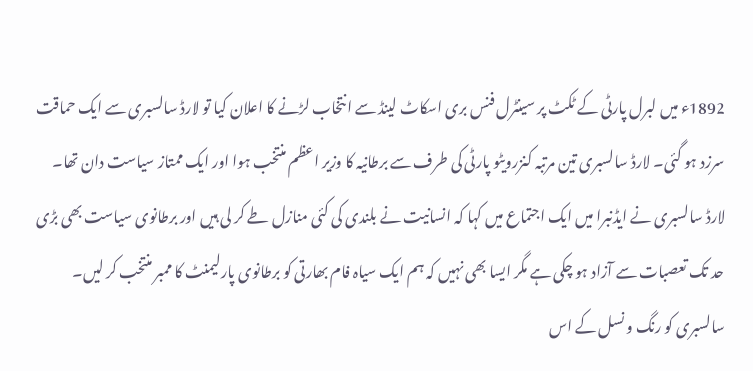1892ء میں لبرل پارٹی کے ٹکٹ پر سینٹرل فنس بری اسکاٹ لینڈ سے انتخاب لڑنے کا اعلان کیا تو لارڈ سالسبری سے ایک حماقت سرزد ہو گئی۔ لارڈ سالسبری تین مرتبہ کنزرویٹو پارٹی کی طرف سے برطانیہ کا وزیر اعظم منتخب ہوا اور ایک ممتاز سیاست دان تھا۔ لارڈ سالسبری نے ایڈنبرا میں ایک اجتماع میں کہا کہ انسانیت نے بلندی کی کئی منازل طے کر لی ہیں اور برطانوی سیاست بھی بڑی حد تک تعصبات سے آزاد ہو چکی ہے مگر ایسا بھی نہیں کہ ہم ایک سیاہ فام بھارتی کو برطانوی پارلیمنٹ کا ممبر منتخب کر لیں۔ سالسبری کو رنگ و نسل کے اس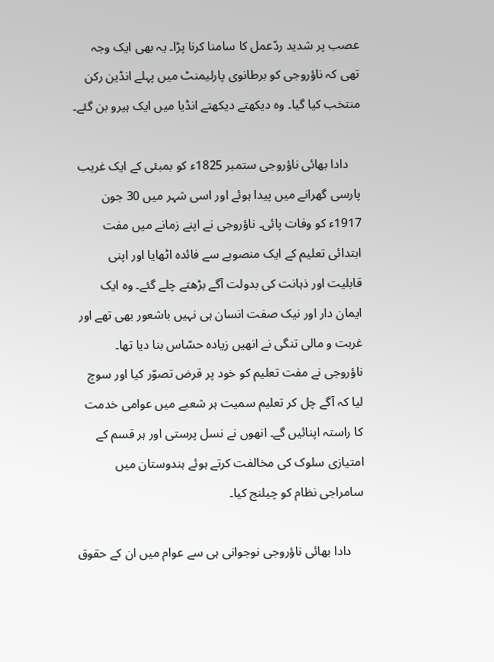عصب پر شدید ردّعمل کا سامنا کرنا پڑا۔ یہ بھی ایک وجہ تھی کہ ناؤروجی کو برطانوی پارلیمنٹ میں پہلے انڈین رکن منتخب کیا گیا۔ وہ دیکھتے دیکھتے انڈیا میں ایک ہیرو بن گئے۔

    دادا بھائی ناؤروجی ستمبر 1825ء کو بمبئی کے ایک غریب پارسی گھرانے میں پیدا ہوئے اور اسی شہر میں 30 جون 1917ء کو وفات پائی۔ ناؤروجی نے اپنے زمانے میں مفت ابتدائی تعلیم کے ایک منصوبے سے فائدہ اٹھایا اور اپنی قابلیت اور ذہانت کی بدولت آگے بڑھتے چلے گئے۔ وہ ایک ایمان دار اور نیک صفت انسان ہی نہیں باشعور بھی تھے اور غربت و مالی تنگی نے انھیں زیادہ حسّاس بنا دیا تھا۔ ناؤروجی نے مفت تعلیم کو خود پر قرض تصوّر کیا اور سوچ لیا کہ آگے چل کر تعلیم سمیت ہر شعبے میں عوامی خدمت کا راستہ اپنائیں گے۔ انھوں نے نسل پرستی اور ہر قسم کے امتیازی سلوک کی مخالفت کرتے ہوئے ہندوستان میں سامراجی نظام کو چیلنج کیا۔

    دادا بھائی ناؤروجی نوجوانی ہی سے عوام میں ان کے حقوق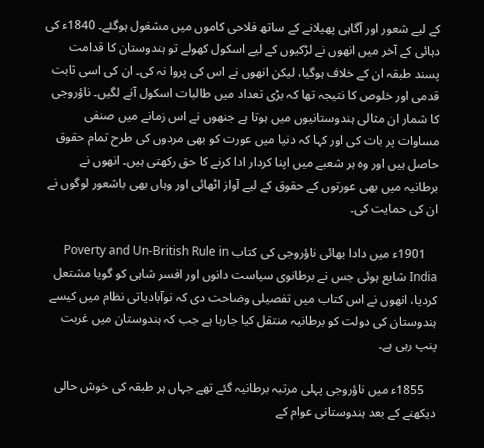کے لیے شعور اور آگاہی پھیلانے کے ساتھ فلاحی کاموں میں مشغول ہوگئے۔ 1840ء کی دہائی کے آخر میں انھوں نے لڑکیوں کے لیے اسکول کھولے تو ہندوستان کا قدامت پسند طبقہ ان کے خلاف ہوگیا، لیکن انھوں نے اس کی پروا نہ کی۔ ان کی اسی ثابت قدمی اور خلوص کا نتیجہ تھا کہ بڑی تعداد میں طالبات اسکول آنے لگیں۔ ناؤروجی کا شمار ان مثالی ہندوستانیوں میں ہوتا ہے جنھوں نے اس زمانے میں صنفی مساوات پر بات کی اور کہا کہ دنیا میں عورت کو بھی مردوں کی طرح تمام حقوق حاصل ہیں اور وہ ہر شعبے میں اپنا کردار ادا کرنے کا حق رکھتی ہیں۔ انھوں نے برطانیہ میں بھی عورتوں کے حقوق کے لیے آواز اٹھائی اور وہاں بھی باشعور لوگوں نے ان کی حمایت کی۔

    1901ء میں دادا بھائی ناؤروجی کی کتاب Poverty and Un-British Rule in India شایع ہوئی جس نے برطانوی سیاست دانوں اور افسر شاہی کو گویا مشتعل کردیا، انھوں نے اس کتاب میں تفصیلی وضاحت دی کہ نوآبادیاتی نظام میں کیسے ہندوستان کی دولت کو برطانیہ منتقل کیا جارہا ہے جب کہ ہندوستان میں غربت پنپ رہی ہے۔

    1855ء میں ناؤروجی پہلی مرتبہ برطانیہ گئے تھے جہاں ہر طبقہ کی خوش حالی دیکھنے کے بعد ہندوستانی عوام کے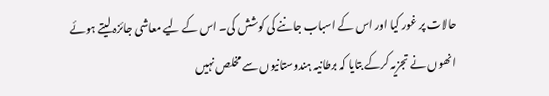حالات پر غور کیا اور اس کے اسباب جاننے کی کوشش کی۔ اس کے لیے معاشی جائزہ لیتے ہوئے انھوں نے تجزیہ کرکے بتایا کہ برطانیہ ہندوستانیوں سے مخلص نہیں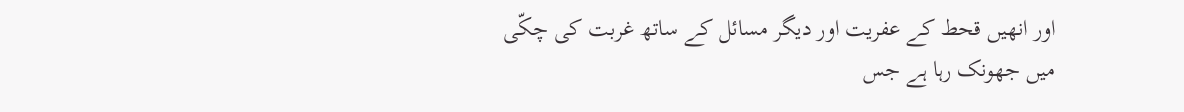اور انھیں قحط کے عفریت اور دیگر مسائل کے ساتھ غربت کی چکّی میں‌ جھونک رہا ہے جس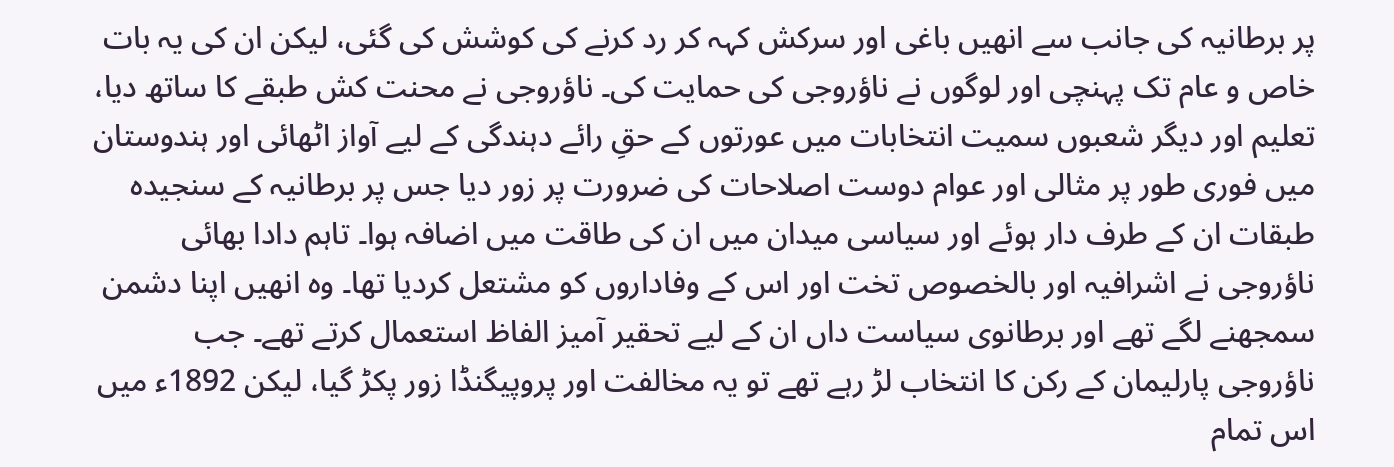پر برطانیہ کی جانب سے انھیں‌ باغی اور سرکش کہہ کر رد کرنے کی کوشش کی گئی، لیکن ان کی یہ بات خاص و عام تک پہنچی اور لوگوں نے ناؤروجی کی حمایت کی۔ ناؤروجی نے محنت کش طبقے کا ساتھ دیا، تعلیم اور دیگر شعبوں سمیت انتخابات میں عورتوں‌ کے حقِ رائے دہندگی کے لیے آواز اٹھائی اور ہندوستان میں فوری طور پر مثالی اور عوام دوست اصلاحات کی ضرورت پر زور دیا جس پر برطانیہ کے سنجیدہ طبقات ان کے طرف دار ہوئے اور سیاسی میدان میں ان کی طاقت میں اضافہ ہوا۔ تاہم دادا بھائی ناؤروجی نے اشرافیہ اور بالخصوص تخت اور اس کے وفاداروں کو مشتعل کردیا تھا۔ وہ انھیں اپنا دشمن سمجھنے لگے تھے اور برطانوی سیاست داں ان کے لیے تحقیر آمیز الفاظ استعمال کرتے تھے۔ جب ناؤروجی پارلیمان کے رکن کا انتخاب لڑ رہے تھے تو یہ مخالفت اور پروپیگنڈا زور پکڑ گیا، لیکن 1892ء میں اس تمام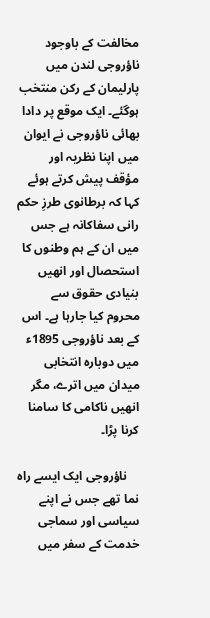مخالفت کے باوجود ناؤروجی لندن میں پارلیمان کے رکن منتخب ہوگئے۔ ایک موقع پر دادا بھائی ناؤروجی نے ایوان میں اپنا نظریہ اور مؤقف پیش کرتے ہوئے کہا کہ برطانوی طرزِ حکم رانی سفاکانہ ہے جس میں‌ ان کے ہم وطنوں کا استحصال اور انھیں‌ بنیادی حقوق سے محروم کیا جارہا ہے۔ اس کے بعد ناؤروجی 1895ء میں دوبارہ انتخابی میدان میں‌ اترے، مگر انھیں ناکامی کا سامنا کرنا پڑا۔

    ناؤروجی ایک ایسے راہ نما تھے جس نے اپنے سیاسی اور سماجی خدمت کے سفر میں‌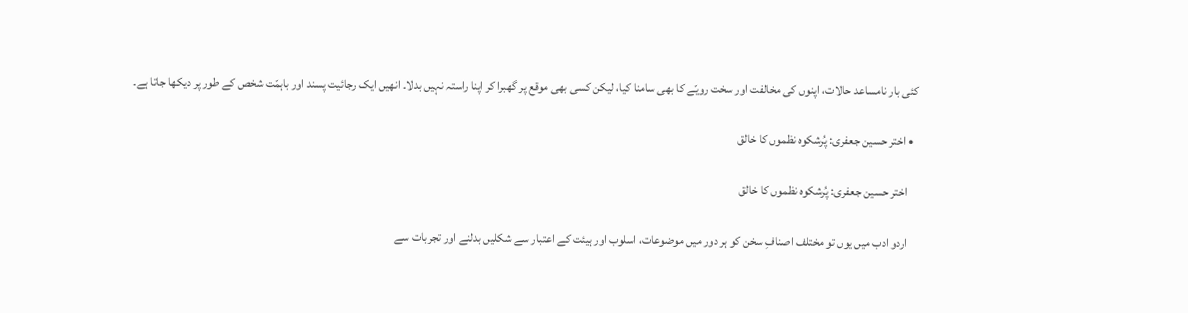کئی بار نامساعد حالات، اپنوں کی مخالفت اور سخت رویّے کا بھی سامنا کیا، لیکن کسی بھی موقع پر گھبرا کر اپنا راستہ نہیں بدلا۔ انھیں ایک رجائیت پسند اور باہمّت شخص کے طور پر دیکھا جاتا ہے۔

  • اختر حسین جعفری: پُرشکوہ نظموں کا خالق

    اختر حسین جعفری: پُرشکوہ نظموں کا خالق

    اردو ادب میں یوں تو مختلف اصنافِ سخن کو ہر دور میں‌ موضوعات، اسلوب اور ہیئت کے اعتبار سے شکلیں بدلنے اور تجربات سے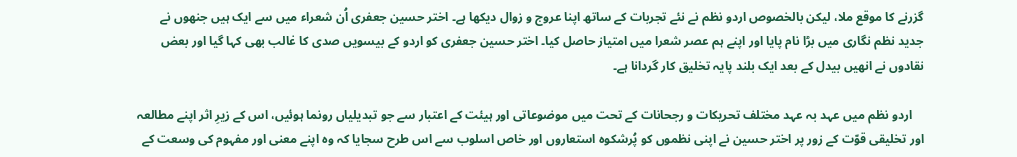گزرنے کا موقع ملا، لیکن بالخصوص اردو نظم نے نئے تجربات کے ساتھ اپنا عروج و زوال دیکھا ہے۔ اختر حسین جعفری اُن شعراء میں سے ایک ہیں جنھوں نے جدید نظم نگاری میں بڑا نام پایا اور اپنے ہم عصر شعرا میں امتیاز حاصل کیا۔ اختر حسین جعفری کو اردو کے بیسویں صدی کا غالب بھی کہا گیا اور بعض نقادوں نے انھیں بیدل کے بعد ایک بلند پایہ تخلیق کار گردانا ہے۔

    اردو نظم میں عہد بہ عہد مختلف تحریکات و رجحانات کے تحت میں موضوعاتی اور ہیئت کے اعتبار سے جو تبدیلیاں رونما ہوئیں، اس کے زیرِ‌ اثر اپنے مطالعہ اور تخلیقی قوّت کے زور پر اختر حسین نے اپنی نظموں کو پُرشکوہ استعاروں اور خاص اسلوب سے اس طرح سجایا کہ وہ اپنے معنی اور مفہوم کی وسعت کے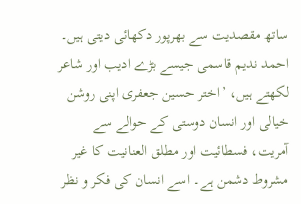ساتھ مقصدیت سے بھرپور دکھائی دیتی ہیں۔ احمد ندیم قاسمی جیسے بڑے ادیب اور شاعر لکھتے ہیں، ’اختر حسین جعفری اپنی روشن خیالی اور انسان دوستی کے حوالے سے آمریت، فسطائیت اور مطلق العنانیت کا غیر مشروط دشمن ہے۔ اسے انسان کی فکر و نظر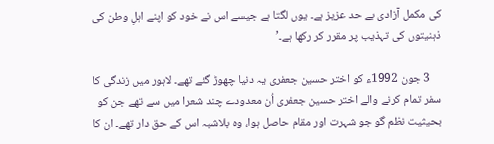کی مکمل آزادی بے حد عزیز ہے۔ یوں لگتا ہے جیسے اس نے خود کو اپنے اہلِ وطن کی ذہنیتوں کی تہذیب پر مقرر کر رکھا ہے۔’

    3 جون 1992ء کو اختر حسین جعفری یہ دنیا چھوڑ گئے تھے۔ لاہور میں‌ زندگی کا سفر تمام کرنے والے اختر حسین جعفری اُن معدودے چند شعرا میں سے تھے جن کو بحیثیت نظم گو جو شہرت اور مقام حاصل ہوا، وہ بلاشبہ اس کے حق دار تھے۔ ان کا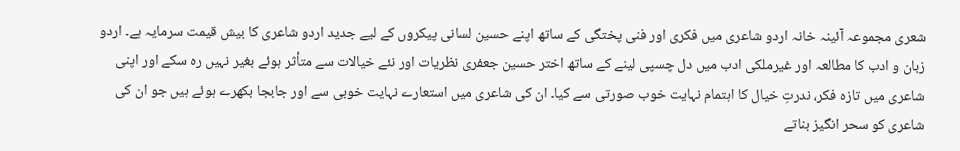شعری مجموعہ آئینہ خانہ اردو شاعری میں فکری اور فنی پختگی کے ساتھ اپنے حسین لسانی پیکروں کے لیے جدید اردو شاعری کا بیش قیمت سرمایہ ہے۔ اردو زبان و ادب کا مطالعہ اور غیرملکی ادب میں دل چسپی لینے کے ساتھ اختر حسین جعفری نظریات اور نئے خیالات سے متأثر ہوئے بغیر نہیں رہ سکے اور اپنی شاعری میں تازہ فکر، ندرتِ خیال کا اہتمام نہایت خوب صورتی سے کیا۔ ان کی شاعری میں استعارے نہایت خوبی سے اور جابجا بکھرے ہوئے ہیں جو ان کی شاعری کو سحر انگیز بناتے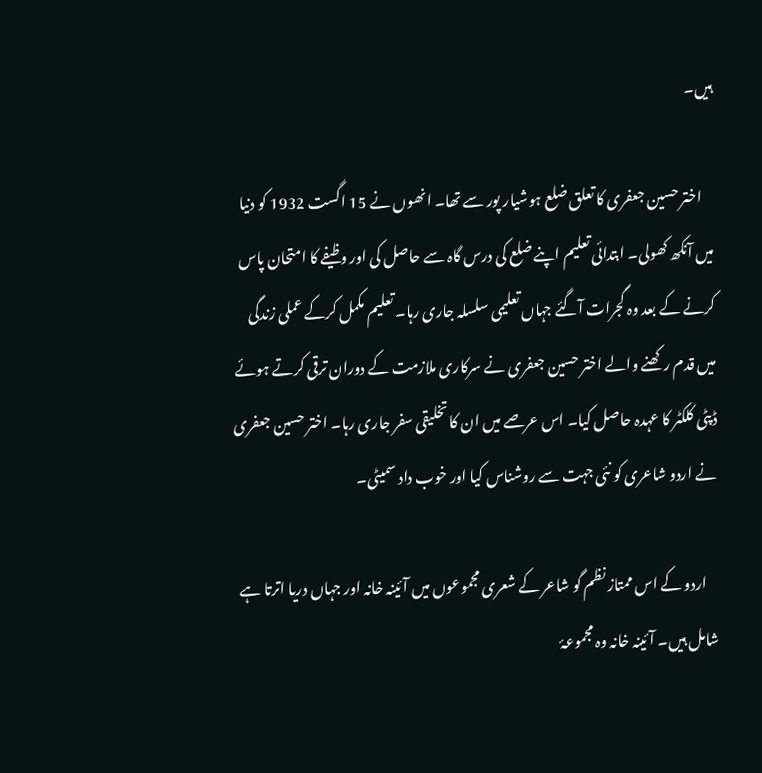ہیں۔

    اختر حسین جعفری کا تعلق ضلع ہوشیار پور سے تھا۔ انھوں نے 15 اگست 1932 کو دنیا میں آنکھ کھولی۔ ابتدائی تعلیم اپنے ضلع کی درس گاہ سے حاصل کی اور وظیفے کا امتحان پاس کرنے کے بعد وہ گجرات آگئے جہاں تعلیمی سلسلہ جاری رہا۔ تعلیم مکمل کرکے عملی زندگی میں قدم رکھنے والے اختر حسین جعفری نے سرکاری ملازمت کے دوران ترقی کرتے ہوئے ڈپٹی کلکٹر کا عہدہ حاصل کیا۔ اس عرصے میں ان کا تخلیقی سفر جاری رہا۔ اختر حسین جعفری نے اردو شاعری کو نئی جہت سے روشناس کیا اور خوب داد سمیٹی۔

    اردو کے اس ممتاز نظم گو شاعر کے شعری مجموعوں میں آئینہ خانہ اور جہاں دریا اترتا ہے شامل ہیں۔ آئینہ خانہ وہ مجموعۂ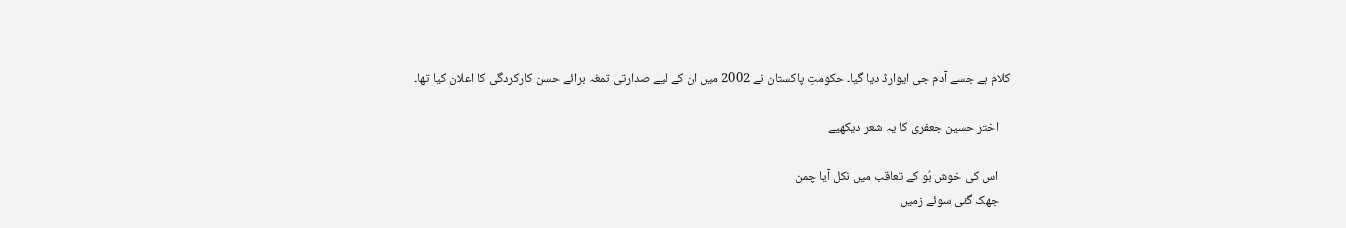کلام ہے جسے آدم جی ایوارڈ دیا گیا۔ حکومتِ پاکستان نے 2002 میں ان کے لیے صدارتی تمغہ برائے حسن کارکردگی کا اعلان کیا تھا۔

    اختر حسین جعفری کا یہ شعر دیکھیے

    اس کی خوش بُو کے تعاقب میں نکل آیا چمن
    جھک گئی سوئے زمیں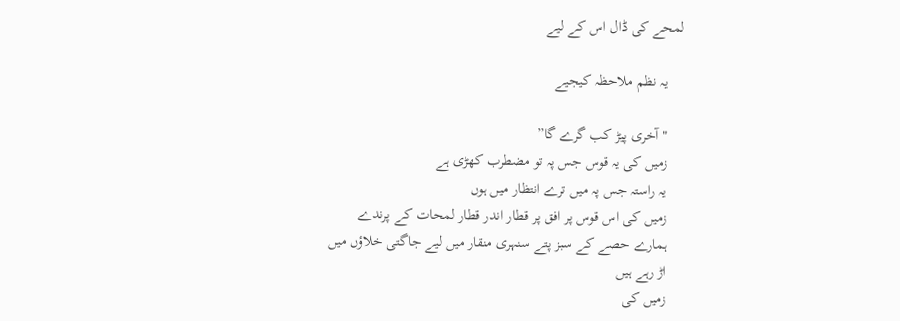لمحے کی ڈال اس کے لیے

    یہ نظم ملاحظہ کیجیے

    "آخری پیڑ کب گرے گا”
    زمیں کی یہ قوس جس پہ تو مضطرب کھڑی ہے
    یہ راستہ جس پہ میں ترے انتظار میں ہوں
    زمیں کی اس قوس پر افق پر قطار اندر قطار لمحات کے پرندے
    ہمارے حصے کے سبز پتے سنہری منقار میں لیے جاگتی خلاؤں میں
    اڑ رہے ہیں
    زمیں کی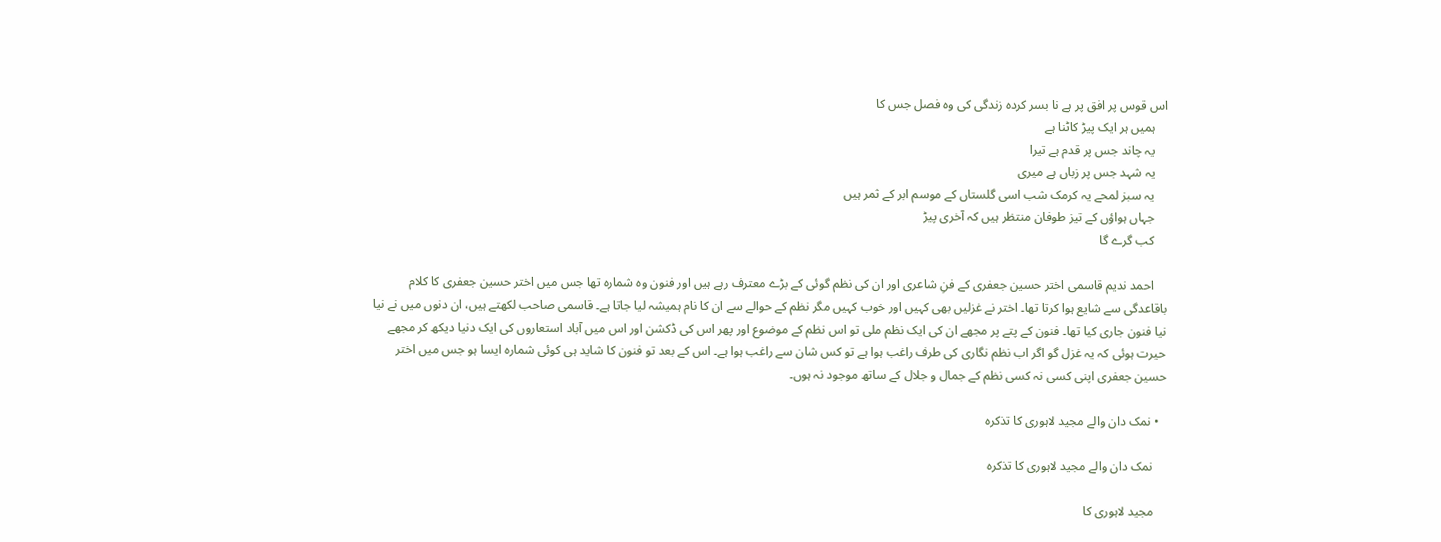اس قوس پر افق پر ہے نا بسر کردہ زندگی کی وہ فصل جس کا
    ہمیں ہر ایک پیڑ کاٹنا ہے
    یہ چاند جس پر قدم ہے تیرا
    یہ شہد جس پر زباں ہے میری
    یہ سبز لمحے یہ کرمک شب اسی گلستاں کے موسم ابر کے ثمر ہیں
    جہاں ہواؤں کے تیز طوفان منتظر ہیں کہ آخری پیڑ
    کب گرے گا

    احمد ندیم قاسمی اختر حسین جعفری کے فنِ شاعری اور ان کی نظم گوئی کے بڑے معترف رہے ہیں اور فنون وہ شمارہ تھا جس میں اختر حسین جعفری کا کلام باقاعدگی سے شایع ہوا کرتا تھا۔ اختر نے غزلیں بھی کہیں اور خوب کہیں مگر نظم کے حوالے سے ان کا نام ہمیشہ لیا جاتا ہے۔ قاسمی صاحب لکھتے ہیں، ان دنوں میں نے نیا نیا فنون جاری کیا تھا۔ فنون کے پتے پر مجھے ان کی ایک نظم ملی تو اس نظم کے موضوع اور پھر اس کی ڈکشن اور اس میں آباد استعاروں کی ایک دنیا دیکھ کر مجھے حیرت ہوئی کہ یہ غزل گو اگر اب نظم نگاری کی طرف راغب ہوا ہے تو کس شان سے راغب ہوا ہے۔ اس کے بعد تو فنون کا شاید ہی کوئی شمارہ ایسا ہو جس میں اختر حسین جعفری اپنی کسی نہ کسی نظم کے جمال و جلال کے ساتھ موجود نہ ہوں۔

  • نمک دان والے مجید لاہوری کا تذکرہ

    نمک دان والے مجید لاہوری کا تذکرہ

    مجید لاہوری کا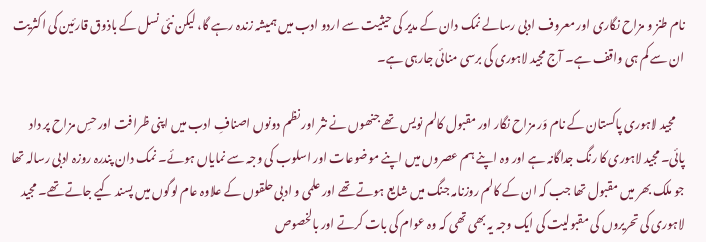نام طنز و مزاح نگاری اور معروف ادبی رسالے نمک دان کے مدیر کی حیثیت سے اردو ادب میں‌ ہمیشہ زندہ رہے گا، لیکن نئی نسل کے باذوق قارئین کی اکثریت ان سے کم ہی واقف ہے۔ آج مجید لاہوری کی برسی منائی جارہی ہے۔

    مجید لاہوری پاکستان کے نام وَر مزاح نگار اور مقبول کالم نویس تھے جنھوں نے نثر اور نظم دونوں اصنافِ ادب میں اپنی ظرافت اور حسِ مزاح پر داد پائی۔ مجید لاہوری کا رنگ جداگانہ ہے اور وہ اپنے ہم عصروں میں اپنے موضوعات اور اسلوب کی وجہ سے نمایاں ہوئے۔ نمک دان پندرہ روزہ ادبی رسالہ تھا جو ملک بھر میں مقبول تھا جب کہ ان کے کالم روزنامہ جنگ میں شایع ہوتے تھے اور علمی و ادبی حلقوں‌ کے علاوہ عام لوگوں‌ میں پسند کیے جاتے تھے۔ مجید لاہوری کی تحریروں کی مقبولیت کی ایک وجہ یہ بھی تھی کہ وہ عوام کی بات کرتے اور بالخصوص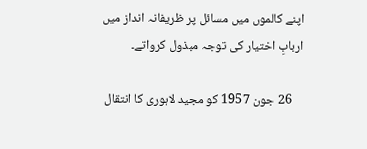اپنے کالموں میں‌ مسائل پر ظریفانہ انداز میں اربابِ اختیار کی توجہ مبذول کرواتے۔

    26 جون 1957 کو مجید لاہوری کا انتقال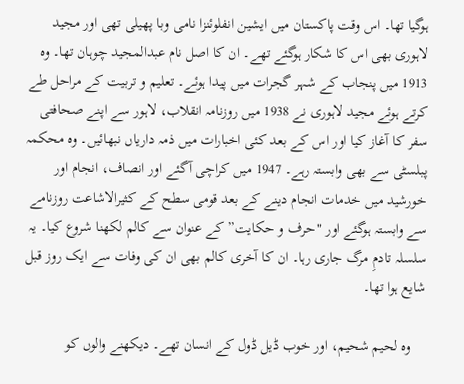ہوگیا تھا۔ اس وقت پاکستان میں ایشین انفلوئنزا نامی وبا پھیلی تھی اور مجید لاہوری بھی اس کا شکار ہوگئے تھے۔ ان کا اصل نام عبدالمجید چوہان تھا۔ وہ 1913 میں پنجاب کے شہر گجرات میں پیدا ہوئے۔ تعلیم و تربیت کے مراحل طے کرتے ہوئے مجید لاہوری نے 1938 میں روزنامہ انقلاب، لاہور سے اپنے صحافتی سفر کا آغاز کیا اور اس کے بعد کئی اخبارات میں ذمہ داریاں نبھائیں۔ وہ محکمہ پبلسٹی سے بھی وابستہ رہے۔ 1947 میں کراچی آگئے اور انصاف، انجام اور خورشید میں خدمات انجام دینے کے بعد قومی سطح کے کثیرالاشاعت روزنامے سے وابستہ ہوگئے اور "حرف و حکایت” کے عنوان سے کالم لکھنا شروع کیا۔ یہ سلسلہ تادمِ مرگ جاری رہا۔ ان کا آخری کالم بھی ان کی وفات سے ایک روز قبل شایع ہوا تھا۔

    وہ لحیم شحیم، اور خوب ڈیل ڈول کے انسان تھے۔ دیکھنے والوں کو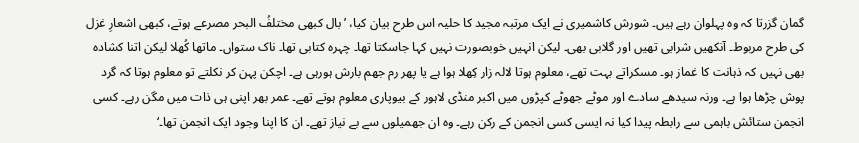گمان گزرتا کہ وہ پہلوان رہے ہیں۔ شورش کاشمیری نے ایک مرتبہ مجید کا حلیہ اس طرح بیان کیا، ’بال کبھی مختلفُ البحر مصرعے ہوتے، کبھی اشعارِ غزل کی طرح مربوط۔ آنکھیں شرابی تھیں اور گلابی بھی۔ لیکن انہیں خوبصورت نہیں کہا جاسکتا تھا۔ چہرہ کتابی تھا۔ ناک ستواں۔ ماتھا کُھلا لیکن اتنا کشادہ بھی نہیں کہ ذہانت کا غماز ہو۔ مسکراتے بہت تھے، معلوم ہوتا لالہ زار کِھلا ہوا ہے یا پھر رم جھم بارش ہورہی ہے۔ اچکن پہن کر نکلتے تو معلوم ہوتا کہ گرد پوش چڑھا ہوا ہے۔ ورنہ سیدھے سادے اور موٹے جھوٹے کپڑوں میں اکبر منڈی لاہور کے بیوپاری معلوم ہوتے تھے۔ عمر بھر اپنی ہی ذات میں مگن رہے۔ کسی انجمن ستائش باہمی سے رابطہ پیدا کیا نہ ایسی کسی انجمن کے رکن رہے۔ وہ ان جھمیلوں سے بے نیاز تھے۔ ان کا اپنا وجود ایک انجمن تھا۔‘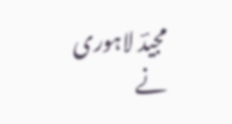مجیدؔ لاہوری نے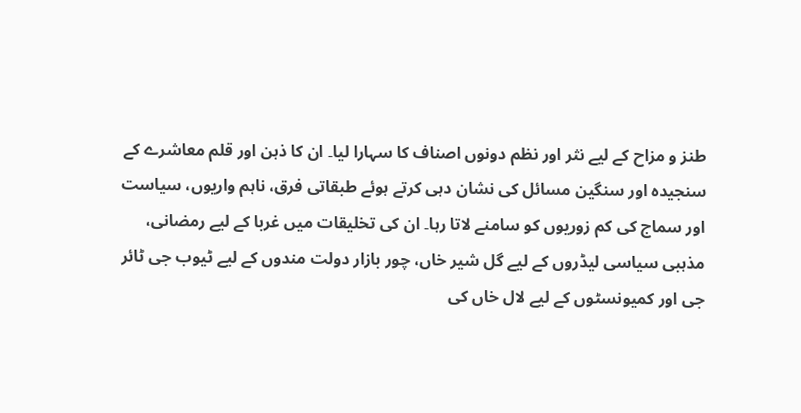طنز و مزاح کے لیے نثر اور نظم دونوں اصناف کا سہارا لیا۔ ان کا ذہن اور قلم معاشرے کے سنجیدہ اور سنگین مسائل کی نشان دہی کرتے ہوئے طبقاتی فرق، ناہم واریوں، سیاست اور سماج کی کم زوریوں کو سامنے لاتا رہا۔ ان کی تخلیقات میں غربا کے لیے رمضانی، مذہبی سیاسی لیڈروں کے لیے گل شیر خاں، چور بازار دولت مندوں کے لیے ٹیوب جی ٹائر جی اور کمیونسٹوں کے لیے لال خاں کی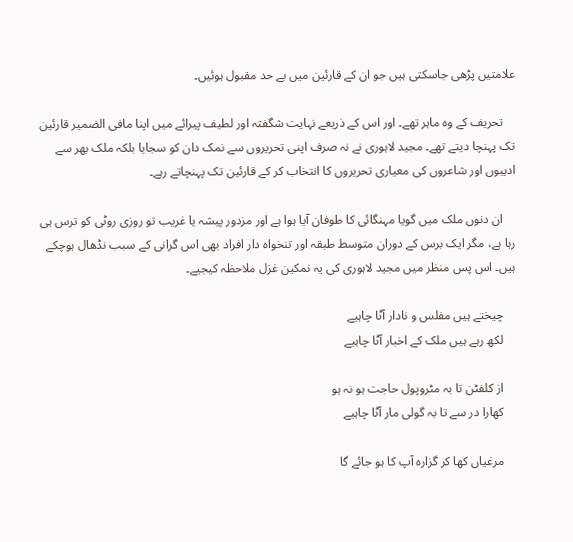علامتیں پڑھی جاسکتی ہیں جو ان کے قارئین میں بے حد مقبول ہوئیں۔

    تحریف کے وہ ماہر تھے۔ اور اس کے ذریعے نہایت شگفتہ اور لطیف پیرائے میں‌ اپنا مافی الضمیر قارئین تک پہنچا دیتے تھے۔ مجید لاہوری نے نہ صرف اپنی تحریروں سے نمک دان کو سجایا بلکہ ملک بھر سے ادیبوں اور شاعروں کی معیاری تحریروں کا انتخاب کر کے قارئین تک پہنچاتے رہے۔

    ان دنوں ملک میں گویا مہنگائی کا طوفان آیا ہوا ہے اور مزدور پیشہ یا غریب تو روزی روٹی کو ترس ہی رہا ہے، مگر ایک برس کے دوران متوسط طبقہ اور تنخواہ دار افراد بھی اس گرانی کے سبب نڈھال ہوچکے ہیں۔ اس پس منظر میں مجید لاہوری کی یہ نمکین غزل ملاحظہ کیجیے۔

    چیختے ہیں مفلس و نادار آٹا چاہیے
    لکھ رہے ہیں ملک کے اخبار آٹا چاہیے

    از کلفٹن تا بہ مٹروپول حاجت ہو نہ ہو
    کھارا در سے تا بہ گولی مار آٹا چاہیے

    مرغیاں کھا کر گزارہ آپ کا ہو جائے گا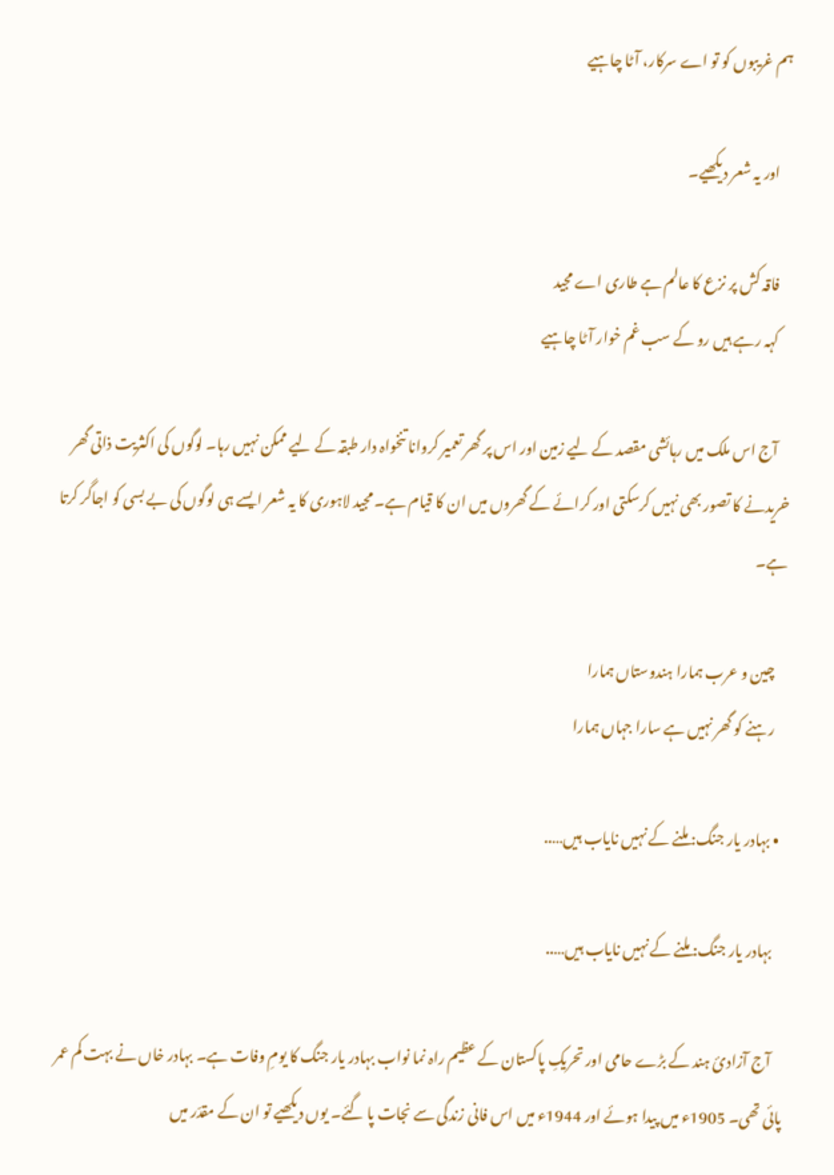ہم غریبوں کو تو اے سرکار، آٹا چاہیے

    اور یہ شعر دیکھیے۔

    فاقہ کش پر نزع کا عالم ہے طاری اے مجید
    کہہ رہے ہیں رو کے سب غم خوار آٹا چاہیے

    آج اس ملک میں رہائشی مقصد کے لیے زمین اور اس پر گھر تعمیر کروانا تنخواہ دار طبقہ کے لیے ممکن نہیں‌ رہا۔ لوگوں کی اکثریت ذاتی گھر خریدنے کا تصور بھی نہیں‌ کرسکتی اور کرائے کے گھروں میں ان کا قیام ہے۔ مجید لاہوری کا یہ شعر ایسے ہی لوگوں کی بے بسی کو اجاگر کرتا ہے۔

    چین و عرب ہمارا ہندوستاں ہمارا
    رہنے کو گھر نہیں ہے سارا جہاں ہمارا

  • بہادر یار جنگ: ملنے کے نہیں نایاب ہیں…..

    بہادر یار جنگ: ملنے کے نہیں نایاب ہیں…..

    آج آزادیٔ ہند کے بڑے حامی اور تحریکِ پاکستان کے عظیم راہ نما نواب بہادر یار جنگ کا یومِ وفات ہے۔ بہادر خاں نے بہت کم عمر پائی تھی۔ 1905ء میں پیدا ہوئے اور 1944ء میں اس فانی زندگی سے نجات پا گئے۔ یوں دیکھیے تو ان کے مقدّر میں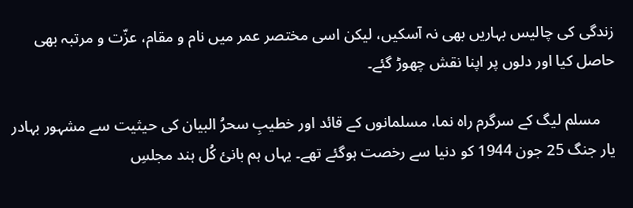زندگی کی چالیس بہاریں بھی نہ آسکیں، لیکن اسی مختصر عمر میں نام و مقام، عزّت و مرتبہ بھی حاصل کیا اور دلوں پر اپنا نقش چھوڑ گئے۔

    مسلم لیگ کے سرگرم راہ نما، مسلمانوں کے قائد اور خطیبِ سحرُ البیان کی حیثیت سے مشہور بہادر یار جنگ 25 جون 1944 کو دنیا سے رخصت ہوگئے تھے۔ یہاں ہم بانیٔ کُل ہند مجلسِ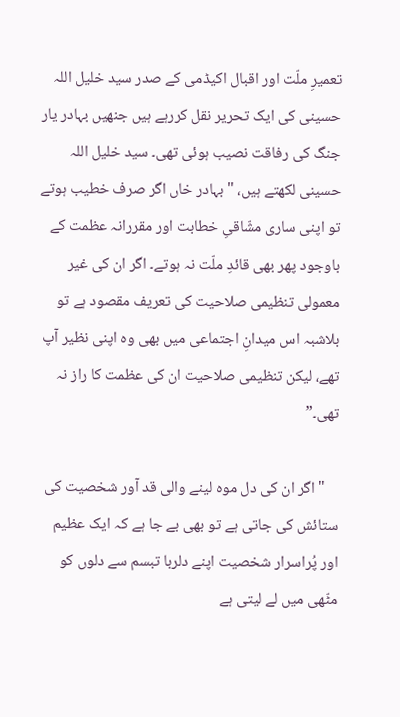تعمیرِ ملّت اور اقبال اکیڈمی کے صدر سید خلیل اللہ حسینی کی ایک تحریر نقل کررہے ہیں‌ جنھیں بہادر یار جنگ کی رفاقت نصیب ہوئی تھی۔ سید خلیل اللہ حسینی لکھتے ہیں، "بہادر خاں اگر صرف خطیب ہوتے تو اپنی ساری مشّاقیِ خطابت اور مقررانہ عظمت کے باوجود پھر بھی قائدِ ملّت نہ ہوتے۔ اگر ان کی غیر معمولی تنظیمی صلاحیت کی تعریف مقصود ہے تو بلاشبہ اس میدانِ اجتماعی میں بھی وہ اپنی نظیر آپ تھے، لیکن تنظیمی صلاحیت ان کی عظمت کا راز نہ تھی۔”

    "اگر ان کی دل موہ لینے والی قد آور شخصیت کی ستائش کی جاتی ہے تو بھی بے جا ہے کہ ایک عظیم اور پُراسرار شخصیت اپنے دلربا تبسم سے دلوں کو مٹّھی میں لے لیتی ہے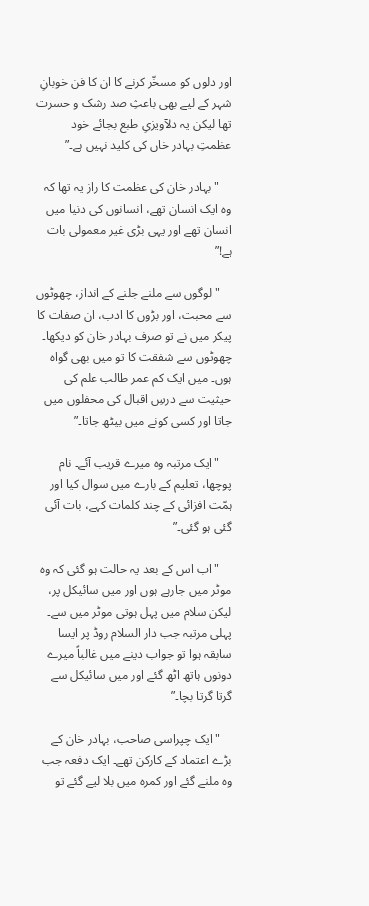اور دلوں کو مسخّر کرنے کا ان کا فن خوبانِ شہر کے لیے بھی باعثِ صد رشک و حسرت تھا لیکن یہ دلآویزیِ طبع بجائے خود عظمتِ بہادر خاں کی کلید نہیں ہے۔”

    "بہادر خان کی عظمت کا راز یہ تھا کہ وہ ایک انسان تھے، انسانوں کی دنیا میں انسان تھے اور یہی بڑی غیر معمولی بات ہے!”

    "لوگوں سے ملنے جلنے کے انداز، چھوٹوں سے محبت، اور بڑوں کا ادب، ان صفات کا پیکر میں نے تو صرف بہادر خان کو دیکھا۔ چھوٹوں سے شفقت کا تو میں بھی گواہ ہوں۔ میں ایک کم عمر طالب علم کی حیثیت سے درسِ اقبال کی محفلوں میں جاتا اور کسی کونے میں بیٹھ جاتا۔”

    "ایک مرتبہ وہ میرے قریب آئے۔ نام پوچھا، تعلیم کے بارے میں سوال کیا اور ہمّت افزائی کے چند کلمات کہے، بات آئی گئی ہو گئی۔”

    "اب اس کے بعد یہ حالت ہو گئی کہ وہ موٹر میں جارہے ہوں اور میں سائیکل پر، لیکن سلام میں پہل ہوتی موٹر میں سے۔ پہلی مرتبہ جب دار السلام روڈ پر ایسا سابقہ ہوا تو جواب دینے میں غالباً میرے دونوں ہاتھ اٹھ گئے اور میں سائیکل سے گرتا گرتا بچا۔”

    "ایک چپراسی صاحب، بہادر خان کے بڑے اعتماد کے کارکن تھے۔ ایک دفعہ جب وہ ملنے گئے اور کمرہ میں بلا لیے گئے تو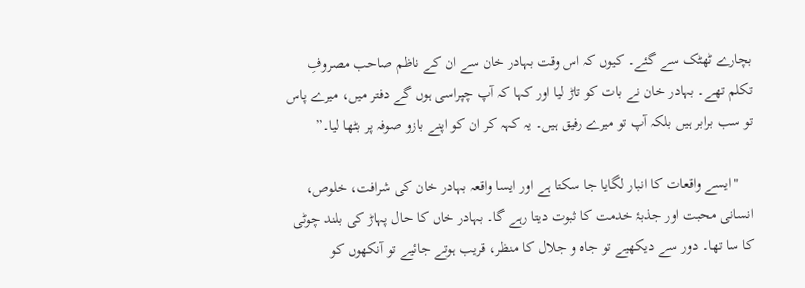بچارے ٹھٹک سے گئے۔ کیوں کہ اس وقت بہادر خان سے ان کے ناظم صاحب مصروفِ تکلم تھے۔ بہادر خان نے بات کو تاڑ لیا اور کہا کہ آپ چپراسی ہوں گے دفتر میں، میرے پاس تو سب برابر ہیں بلکہ آپ تو میرے رفیق ہیں۔ یہ کہہ کر ان کو اپنے بازو صوفہ پر بٹھا لیا۔”

    "ایسے واقعات کا انبار لگایا جا سکتا ہے اور ایسا واقعہ بہادر خان کی شرافت، خلوص، انسانی محبت اور جذبۂ خدمت کا ثبوت دیتا رہے گا۔ بہادر خاں کا حال پہاڑ کی بلند چوٹی کا سا تھا۔ دور سے دیکھیے تو جاہ و جلال کا منظر، قریب ہوتے جائیے تو آنکھوں کو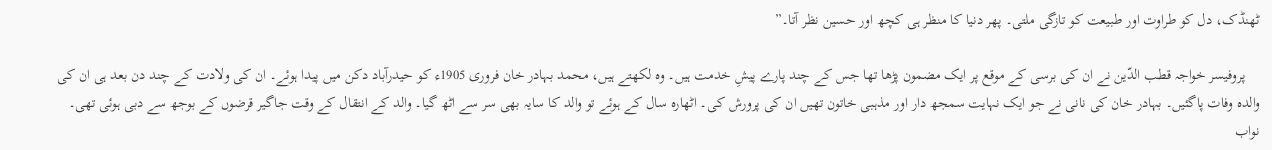ٹھنڈک، دل کو طراوت اور طبیعت کو تازگی ملتی۔ پھر دنیا کا منظر ہی کچھ اور حسین نظر آتا۔”

    پروفیسر خواجہ قطب الدّین نے ان کی برسی کے موقع پر ایک مضمون پڑھا تھا جس کے چند پارے پیشِ‌ خدمت ہیں۔ وہ لکھتے ہیں، محمد بہادر خان فروری 1905ء کو حیدرآباد دکن میں پیدا ہوئے۔ ان کی ولادت کے چند دن بعد ہی ان کی والدہ وفات پاگئیں۔ بہادر خان کی نانی نے جو ایک نہایت سمجھ دار اور مذہبی خاتون تھیں ان کی پرورش کی۔ اٹھارہ سال کے ہوئے تو والد کا سایہ بھی سر سے اٹھ گیا۔ والد کے انتقال کے وقت جاگیر قرضوں کے بوجھ سے دبی ہوئی تھی۔ نواب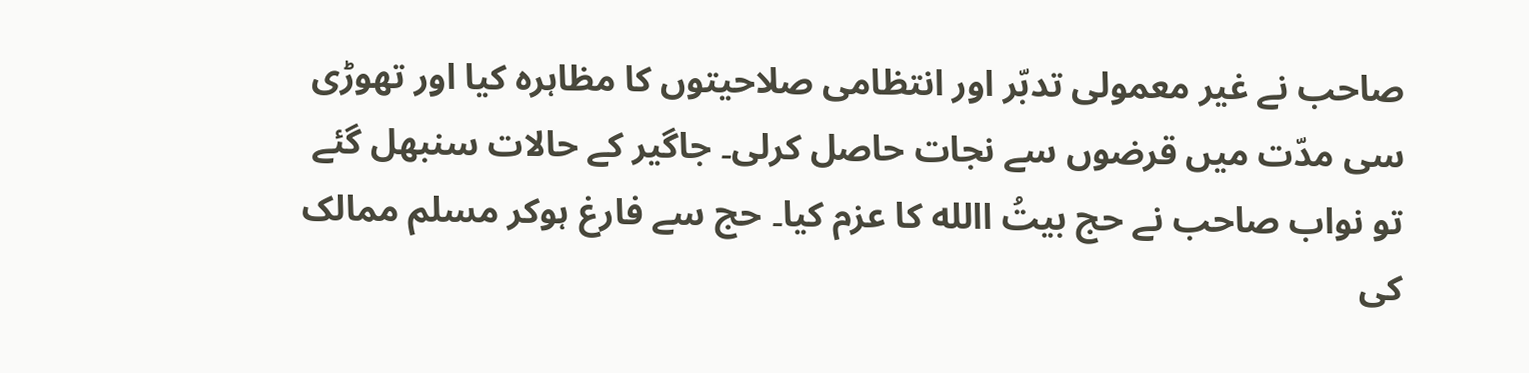صاحب نے غیر معمولی تدبّر اور انتظامی صلاحیتوں کا مظاہرہ کیا اور تھوڑی سی مدّت میں قرضوں سے نجات حاصل کرلی۔ جاگیر کے حالات سنبھل گئے تو نواب صاحب نے حج بیتُ االله کا عزم کیا۔ حج سے فارغ ہوکر مسلم ممالک کی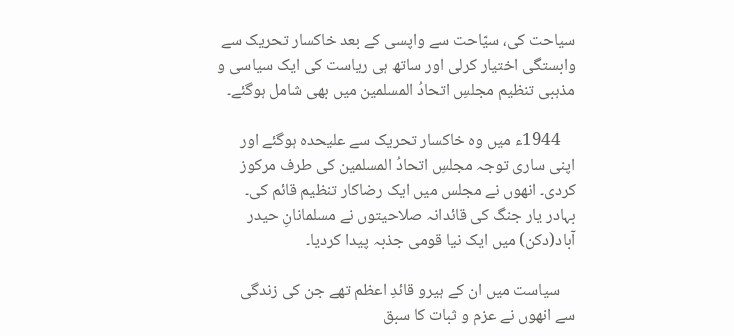سیاحت کی، سیّاحت سے واپسی کے بعد خاکسار تحریک سے وابستگی اختیار کرلی اور ساتھ ہی ریاست کی ایک سیاسی و مذہبی تنظیم مجلسِ اتحادُ المسلمین میں بھی شامل ہوگئے۔

    1944ء میں وہ خاکسار تحریک سے علیحدہ ہوگئے اور اپنی ساری توجہ مجلسِ اتحادُ المسلمین کی طرف مرکوز کردی۔ انھوں نے مجلس میں ایک رضاکار تنظیم قائم کی۔ بہادر یار جنگ کی قائدانہ صلاحیتوں نے مسلمانانِ حیدر آباد(دکن) میں ایک نیا قومی جذبہ پیدا کردیا۔

    سیاست میں ان کے ہیرو قائدِ اعظم تھے جن کی زندگی سے انھوں نے عزم و ثبات کا سبق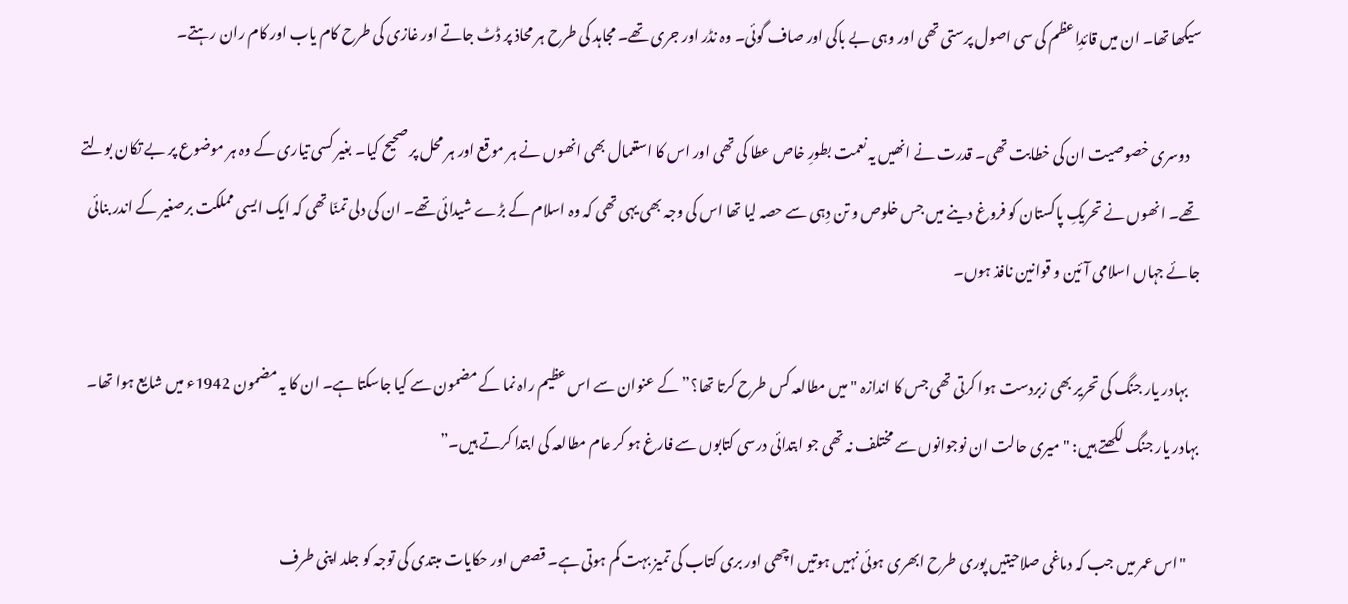سیکھا تھا۔ ان میں قائدِاعظم کی سی اصول پرستی تھی اور وہی بے باکی اور صاف گوئی۔ وہ نڈر اور جری تھے۔ مجاہد کی طرح ہر محاذ پر ڈٹ جاتے اور غازی کی طرح کام یاب اور کام ران رہتے۔

    دوسری خصوصیت ان کی خطابت تھی۔ قدرت نے انھیں یہ نعمت بطورِ خاص عطا کی تھی اور اس کا استعمال بھی انھوں نے ہر موقع اور ہر محل پر صحیح کیا۔ بغیر کسی تیاری کے وہ ہر موضوع پر بے تکان بولتے تھے۔ انھوں نے تحریکِ پاکستان کو فروغ دینے میں جس خلوص و تن دِہی سے حصہ لیا تھا اس کی وجہ بھی یہی تھی کہ وہ اسلام کے بڑے شیدائی تھے۔ ان کی دلی تمنّا تھی کہ ایک ایسی مملکت برصغیر کے اندر بنائی جائے جہاں اسلامی آئین و قوانین نافذ ہوں۔

    بہادر یار جنگ کی تحریر بھی زبردست ہوا کرتی تھی جس کا اندازہ "میں مطالعہ کس طرح کرتا تھا؟” کے عنوان سے اس عظیم راہ نما کے مضمون سے کیا جاسکتا ہے۔ ان کا یہ مضمون 1942ء میں شایع ہوا تھا۔ بہادر یار جنگ لکھتے ہیں: "میری حالت ان نوجوانوں سے مختلف نہ تھی جو ابتدائی درسی کتابوں سے فارغ ہو کر عام مطالعہ کی ابتدا کرتے ہیں۔”

    "اس عمر میں جب کہ دماغی صلاحیتیں پوری طرح ابھری ہوئی نہیں ہوتیں اچھی اور بری کتاب کی تمیز بہت کم ہوتی ہے۔ قصص اور حکایات مبتدی کی توجہ کو جلد اپنی طرف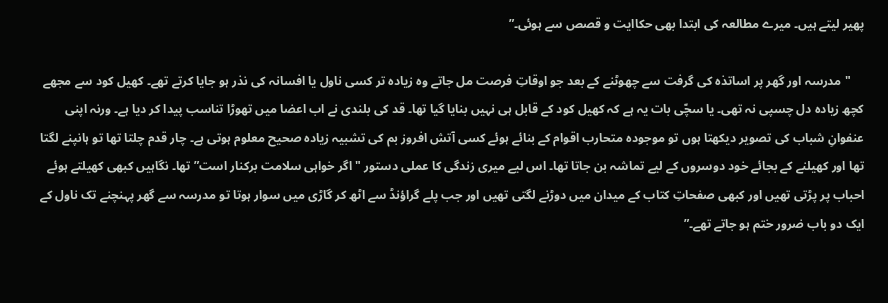پھیر لیتے ہیں۔ میرے مطالعہ کی ابتدا بھی حکاایت و قصص سے ہوئی۔”

    "مدرسہ اور گھر پر اساتذہ کی گرفت سے چھوٹنے کے بعد جو اوقاتِ فرصت مل جاتے وہ زیادہ تر کسی ناول یا افسانہ کی نذر ہو جایا کرتے تھے۔ کھیل کود سے مجھے کچھ زیادہ دل چسپی نہ تھی۔ یا سچّی بات یہ ہے کہ کھیل کود کے قابل ہی نہیں بنایا گیا تھا۔ قد کی بلندی نے اب اعضا میں تھوڑا تناسب پیدا کر دیا ہے۔ ورنہ اپنی عنفوانِ شباب کی تصویر دیکھتا ہوں تو موجودہ متحارب اقوام کے بنائے ہوئے کسی آتش افروز بم کی تشبیہ زیادہ صحیح معلوم ہوتی ہے۔ چار قدم چلتا تھا تو ہانپنے لگتا تھا اور کھیلنے کے بجائے خود دوسروں کے لیے تماشہ بن جاتا تھا۔ اس لیے میری زندگی کا عملی دستور "اگر خواہی سلامت برکنار است” تھا۔ نگاہیں کبھی کھیلتے ہوئے احباب پر پڑتی تھیں اور کبھی صفحاتِ کتاب کے میدان میں دوڑنے لگتی تھیں اور جب پلے گراؤنڈ سے اٹھ کر گاڑی میں سوار ہوتا تو مدرسہ سے گھر پہنچنے تک ناول کے ایک دو باب ضرور ختم ہو جاتے تھے۔”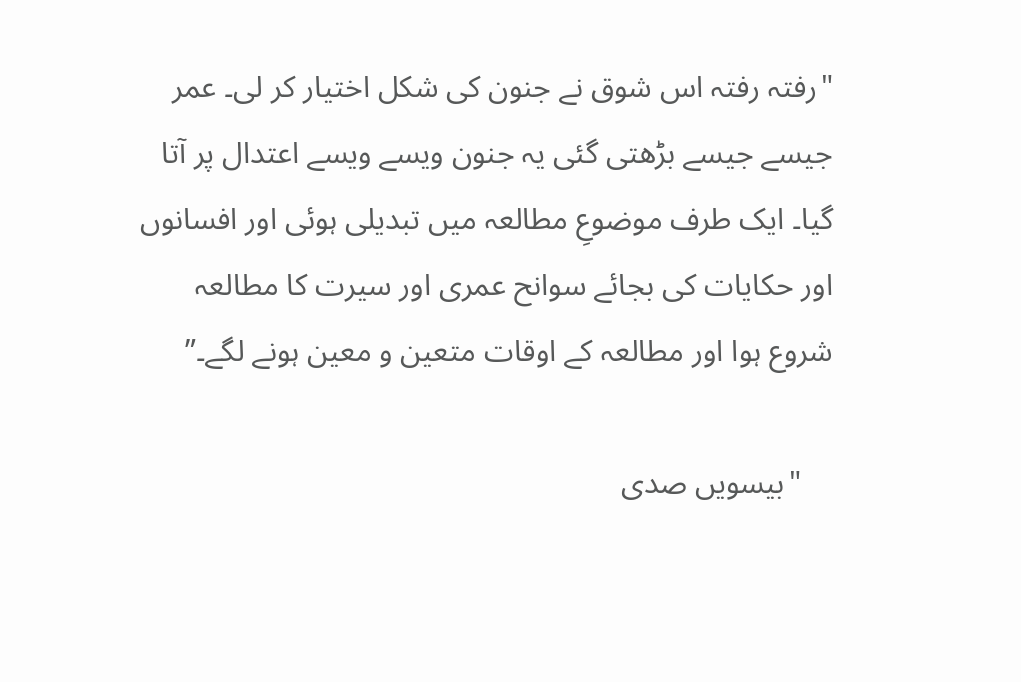"رفتہ رفتہ اس شوق نے جنون کی شکل اختیار کر لی۔ عمر جیسے جیسے بڑھتی گئی یہ جنون ویسے ویسے اعتدال پر آتا گیا۔ ایک طرف موضوعِ مطالعہ میں تبدیلی ہوئی اور افسانوں اور حکایات کی بجائے سوانح عمری اور سیرت کا مطالعہ شروع ہوا اور مطالعہ کے اوقات متعین و معین ہونے لگے۔”

    "بیسویں صدی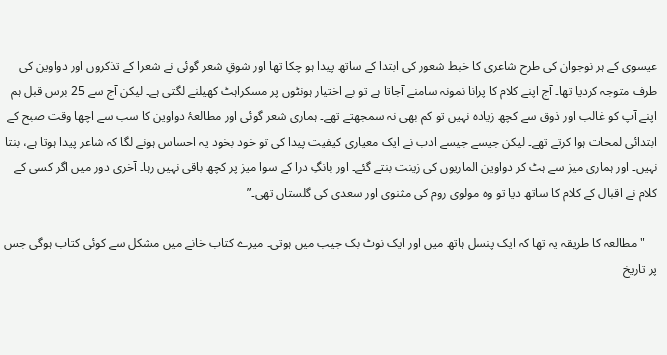عیسوی کے ہر نوجوان کی طرح شاعری کا خبط شعور کی ابتدا کے ساتھ پیدا ہو چکا تھا اور شوقِ شعر گوئی نے شعرا کے تذکروں اور دواوین کی طرف متوجہ کردیا تھا۔ آج اپنے کلام کا پرانا نمونہ سامنے آجاتا ہے تو بے اختیار ہونٹوں پر مسکراہٹ کھیلنے لگتی ہے۔ لیکن آج سے 25 برس قبل ہم اپنے آپ کو غالب اور ذوق سے کچھ زیادہ نہیں تو کم بھی نہ سمجھتے تھے۔ ہماری شعر گوئی اور مطالعۂ دواوین کا سب سے اچھا وقت صبح کے ابتدائی لمحات ہوا کرتے تھے۔ لیکن جیسے جیسے ادب نے ایک معیاری کیفیت پیدا کی تو خود بخود یہ احساس ہونے لگا کہ شاعر پیدا ہوتا ہے، بنتا نہیں۔ اور ہماری میز سے ہٹ کر دواوین الماریوں کی زینت بنتے گئے۔ اور بانگِ درا کے سوا میز پر کچھ باقی نہیں رہا۔ آخری دور میں اگر کسی کے کلام نے اقبال کے کلام کا ساتھ دیا تو وہ مولوی روم کی مثنوی اور سعدی کی گلستاں تھی۔”

    "مطالعہ کا طریقہ یہ تھا کہ ایک پنسل ہاتھ میں اور ایک نوٹ بک جیب میں ہوتی۔ میرے کتاب خانے میں مشکل سے کوئی کتاب ہوگی جس پر تاریخ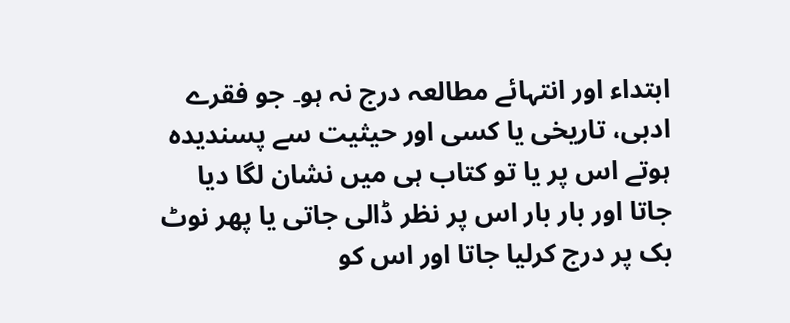ابتداء اور انتہائے مطالعہ درج نہ ہو۔ جو فقرے ادبی، تاریخی یا کسی اور حیثیت سے پسندیدہ ہوتے اس پر یا تو کتاب ہی میں نشان لگا دیا جاتا اور بار بار اس پر نظر ڈالی جاتی یا پھر نوٹ بک پر درج کرلیا جاتا اور اس کو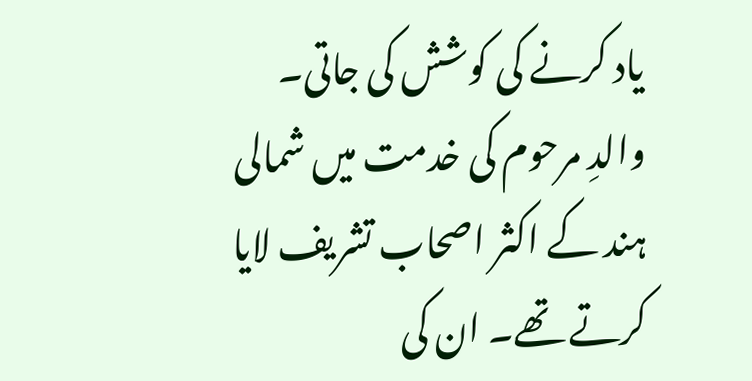یاد کرنے کی کوشش کی جاتی۔ والدِ مرحوم کی خدمت میں شمالی ہند کے اکثر اصحاب تشریف لایا کرتے تھے۔ ان کی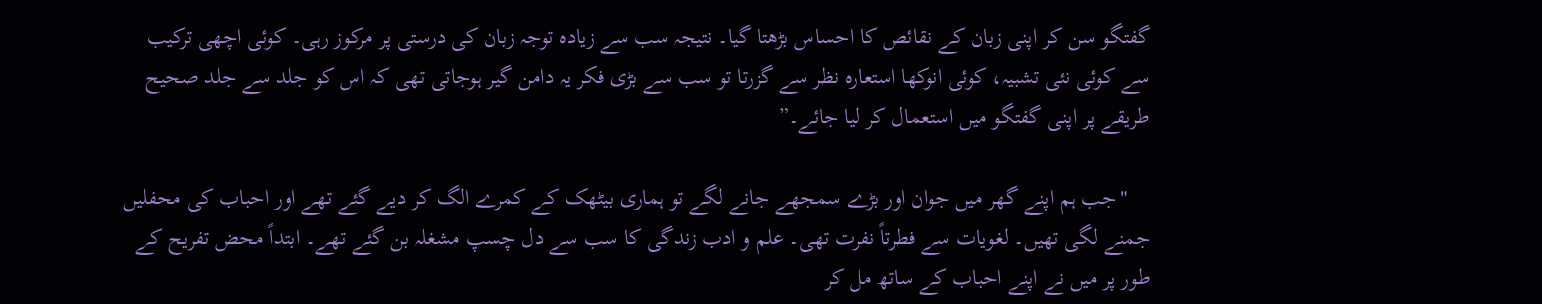گفتگو سن کر اپنی زبان کے نقائص کا احساس بڑھتا گیا۔ نتیجہ سب سے زیادہ توجہ زبان کی درستی پر مرکوز رہی۔ کوئی اچھی ترکیب سے کوئی نئی تشبیہ، کوئی انوکھا استعارہ نظر سے گزرتا تو سب سے بڑی فکر یہ دامن گیر ہوجاتی تھی کہ اس کو جلد سے جلد صحیح طریقے پر اپنی گفتگو میں استعمال کر لیا جائے۔”

    "جب ہم اپنے گھر میں جوان اور بڑے سمجھے جانے لگے تو ہماری بیٹھک کے کمرے الگ کر دیے گئے تھے اور احباب کی محفلیں جمنے لگی تھیں۔ لغویات سے فطرتاً نفرت تھی۔ علم و ادب زندگی کا سب سے دل چسپ مشغلہ بن گئے تھے۔ ابتداً محض تفریح کے طور پر میں نے اپنے احباب کے ساتھ مل کر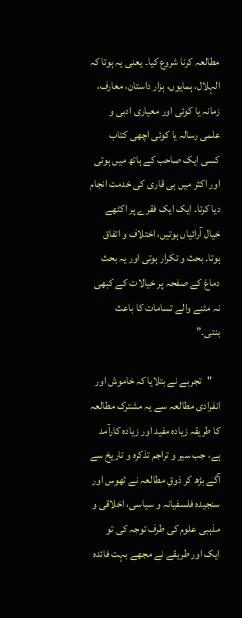مطالعہ کرنا شروع کیا۔ یعنی یہ ہوتا کہ الہلال، ہمایوں، ہزار داستان، معارف، زمانہ یا کوئی اور معیاری ادبی و علمی رسالہ یا کوئی اچھی کتاب کسی ایک صاحب کے ہاتھ میں ہوتی اور اکثر میں ہی قاری کی خدمت انجام دیا کرتا۔ ایک ایک فقرے پر اکٹھے خیال آرائیاں ہوتیں، اختلاف و اتفاق ہوتا۔ بحث و تکرار ہوتی اور یہ بحث دماغ کے صفحہ پر خیالات کے کبھی نہ مٹنے والے تسامات کا باعث بنتی۔”

    "تجربے نے بتلایا کہ خاموش اور انفرادی مطالعہ سے یہ مشترک مطالعہ کا طریقہ زیادہ مفید اور زیادہ کارآمد ہے، جب سیر و تراجم تذکرہ و تاریخ سے آگے بڑھ کر ذوقِ مطالعہ نے ٹھوس اور سنجیدہ فلسفیانہ و سیاسی، اخلاقی و مذہبی علوم کی طرف توجہ کی تو ایک اور طریقے نے مجھے بہت فائدہ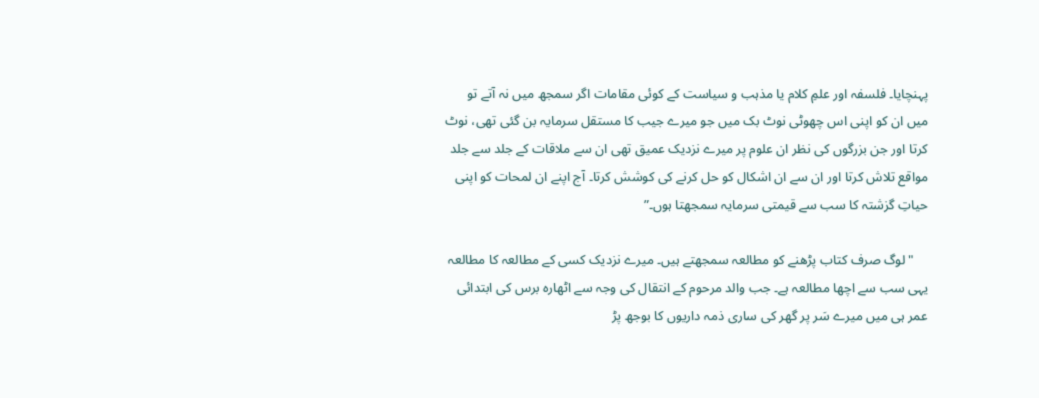پہنچایا۔ فلسفہ اور علمِ کلام یا مذہب و سیاست کے کوئی مقامات اگر سمجھ میں نہ آتے تو میں ان کو اپنی اس چھوٹی نوٹ بک میں جو میرے جیب کا مستقل سرمایہ بن گئی تھی، نوٹ کرتا اور جن بزرگوں کی نظر ان علوم پر میرے نزدیک عمیق تھی ان سے ملاقات کے جلد سے جلد مواقع تلاش کرتا اور ان سے ان اشکال کو حل کرنے کی کوشش کرتا۔ آج اپنے ان لمحات کو اپنی حیاتِ گزشتہ کا سب سے قیمتی سرمایہ سمجھتا ہوں۔”

    "لوگ صرف کتاب پڑھنے کو مطالعہ سمجھتے ہیں۔ میرے نزدیک کسی کے مطالعہ کا مطالعہ یہی سب سے اچھا مطالعہ ہے۔ جب والد مرحوم کے انتقال کی وجہ سے اٹھارہ برس کی ابتدائی عمر ہی میں میرے سَر پر گھر کی ساری ذمہ داریوں کا بوجھ پڑ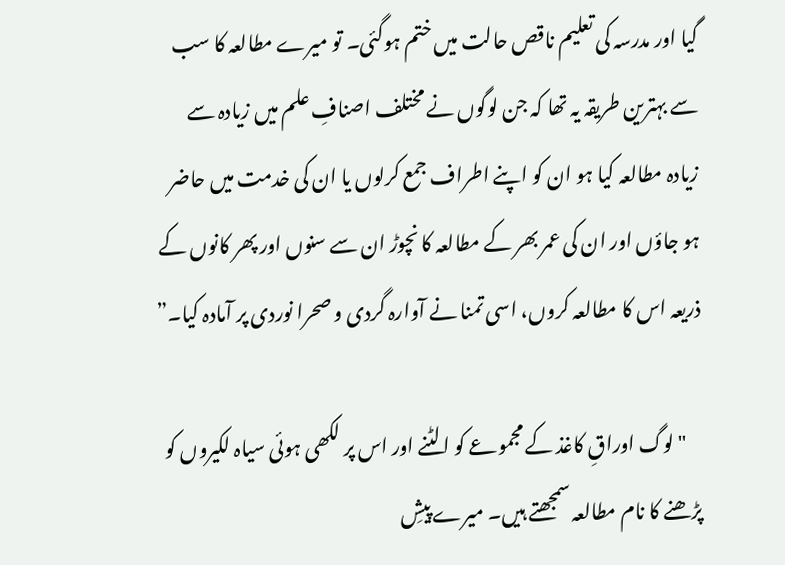گیا اور مدرسہ کی تعلیم ناقص حالت میں ختم ہوگئی۔ تو میرے مطالعہ کا سب سے بہترین طریقہ یہ تھا کہ جن لوگوں نے مختلف اصنافِ علم میں زیادہ سے زیادہ مطالعہ کیا ہو ان کو اپنے اطراف جمع کرلوں یا ان کی خدمت میں حاضر ہو جاؤں اور ان کی عمر بھر کے مطالعہ کا نچوڑ ان سے سنوں اور پھر کانوں کے ذریعہ اس کا مطالعہ کروں، اسی تمنا نے آوارہ گردی و صحرا نوردی پر آمادہ کیا۔”

    "لوگ اوراقِ کاغذ کے مجموعے کو الٹنے اور اس پر لکھی ہوئی سیاہ لکیروں کو پڑھنے کا نام مطالعہ سمجھتے ہیں۔ میرے پیشِ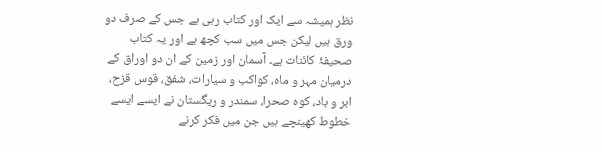نظر ہمیشہ سے ایک اور کتاب رہی ہے جس کے صرف دو ورق ہیں لیکن جس میں سب کچھ ہے اور یہ کتاب صحیفۂ کائنات ہے۔ آسمان اور زمین کے ان دو اوراق کے درمیان مہر و ماہ، کواکب و سیارات، شفق، قوس قزح، ابر و باد، کوہ صحرا، سمندر و ریگستان نے ایسے ایسے خطوط کھینچے ہیں جن میں فکر کرنے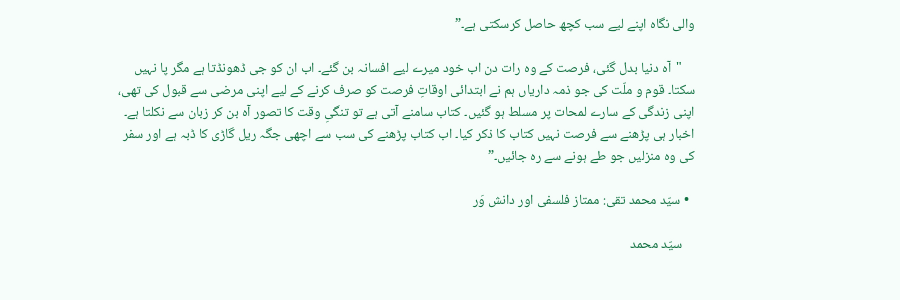والی نگاہ اپنے لیے سب کچھ حاصل کرسکتی ہے۔”

    "آہ دنیا بدل گئی، فرصت کے وہ رات دن اب خود میرے لیے افسانہ بن گئے۔ اب ان کو جی ڈھونڈتا ہے مگر پا نہیں سکتا۔ قوم و ملّت کی جو ذمہ داریاں ہم نے ابتدائی اوقاتِ فرصت کو صرف کرنے کے لیے اپنی مرضی سے قبول کی تھی، اپنی زندگی کے سارے لمحات پر مسلط ہو گئیں۔ کتاب سامنے آتی ہے تو تنگیِ وقت کا تصور آہ بن کر زبان سے نکلتا ہے۔ اخبار ہی پڑھنے سے فرصت نہیں کتاب کا ذکر کیا۔ اب کتاب پڑھنے کی سب سے اچھی جگہ ریل گاڑی کا ڈبہ ہے اور سفر کی وہ منزلیں جو طے ہونے سے رہ جائیں۔”

  • سیّد محمد تقی: ممتاز فلسفی اور دانش وَر

    سیّد محمد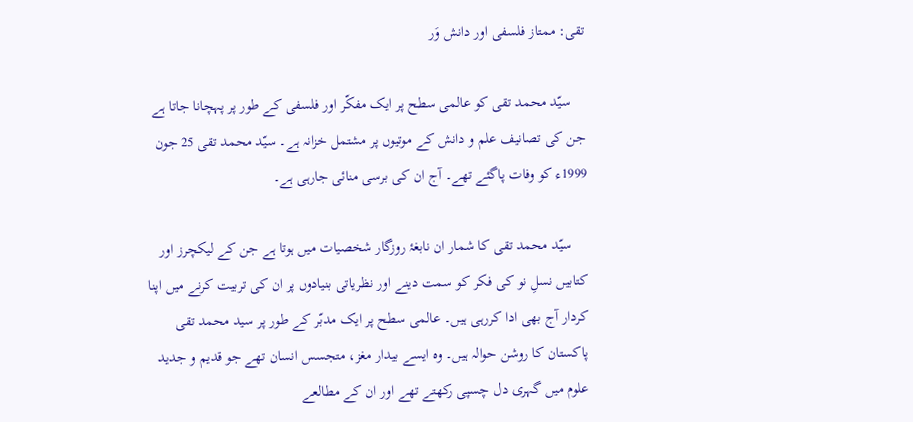تقی: ممتاز فلسفی اور دانش وَر

    سیّد محمد تقی کو عالمی سطح پر ایک مفکّر اور فلسفی کے طور پر پہچانا جاتا ہے جن کی تصانیف علم و دانش کے موتیوں‌ پر مشتمل خزانہ ہے۔ سیّد محمد تقی 25 جون 1999ء کو وفات پاگئے تھے۔ آج ان کی برسی منائی جارہی ہے۔

    سیّد محمد تقی کا شمار ان نابغۂ روزگار شخصیات میں ہوتا ہے جن کے لیکچرز اور کتابیں نسلِ نو کی فکر کو سمت دینے اور نظریاتی بنیادوں پر ان کی تربیت کرنے میں اپنا کردار آج بھی ادا کررہی ہیں۔ عالمی سطح پر ایک مدبّر کے طور پر سید محمد تقی پاکستان کا روشن حوالہ ہیں۔ وہ ایسے بیدار مغز، متجسس انسان تھے جو قدیم و جدید علوم میں گہری دل چسپی رکھتے تھے اور ان کے مطالعے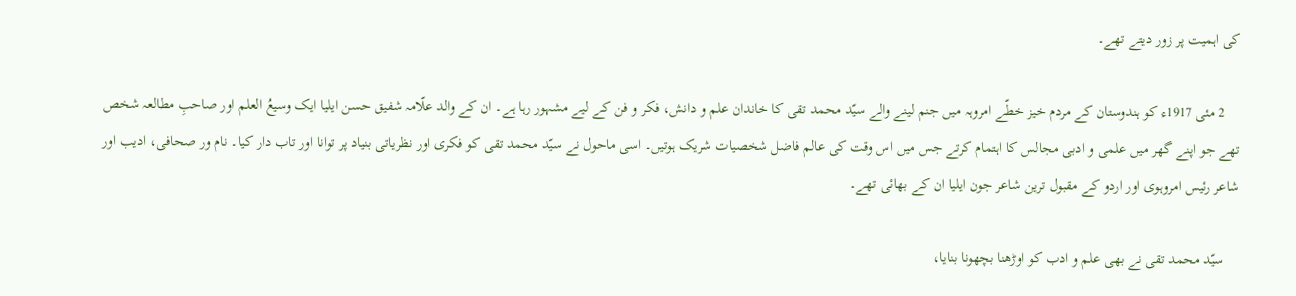کی اہمیت پر زور دیتے تھے۔

    2 مئی 1917ء کو ہندوستان کے مردم خیز خطّے امروہہ میں جنم لینے والے سیّد محمد تقی کا خاندان علم و دانش، فکر و فن کے لیے مشہور رہا ہے۔ ان کے والد علّامہ شفیق حسن ایلیا ایک وسیعُ العلم اور صاحبِ مطالعہ شخص تھے جو اپنے گھر میں علمی و ادبی مجالس کا اہتمام کرتے جس میں اس وقت کی عالم فاضل شخصیات شریک ہوتیں۔ اسی ماحول نے سیّد محمد تقی کو فکری اور نظریاتی بنیاد پر توانا اور تاب دار کیا۔ نام ور صحافی، ادیب اور شاعر رئیس امروہوی اور اردو کے مقبول ترین شاعر جون ایلیا ان کے بھائی تھے۔

    سیّد محمد تقی نے بھی علم و ادب کو اوڑھنا بچھونا بنایا،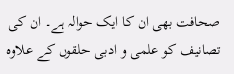صحافت بھی ان کا ایک حوالہ ہے۔ ان کی تصانیف کو علمی و ادبی حلقوں کے علاوہ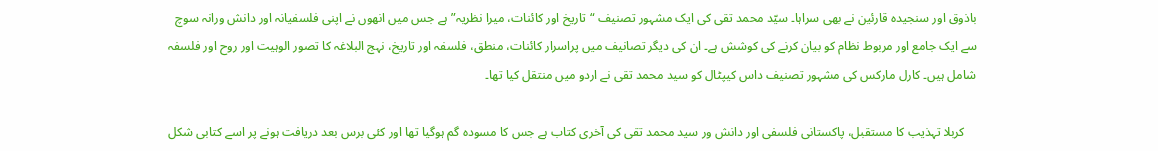باذوق اور سنجیدہ قارئین نے بھی سراہا۔ سیّد محمد تقی کی ایک مشہور تصنیف “تاریخ اور کائنات، میرا نظریہ” ہے جس میں انھوں نے اپنی فلسفیانہ اور دانش ورانہ سوچ سے ایک جامع اور مربوط نظام کو بیان کرنے کی کوشش ہے۔ ان کی دیگر تصانیف میں پراسرار کائنات، منطق، فلسفہ اور تاریخ، نہج البلاغہ کا تصور الوہیت اور روح اور فلسفہ شامل ہیں۔ کارل مارکس کی مشہور تصنیف داس کیپٹال کو سید محمد تقی نے اردو میں منتقل کیا تھا۔

    کربلا تہذیب کا مستقبل، پاکستانی فلسفی اور دانش ور سید محمد تقی کی آخری کتاب ہے جس کا مسودہ گم ہوگیا تھا اور کئی برس بعد دریافت ہونے پر اسے کتابی شکل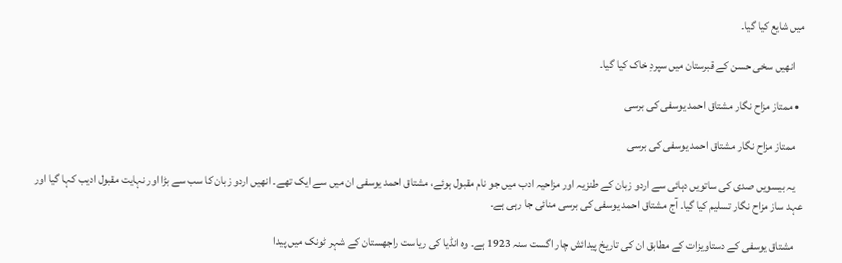میں‌ شایع کیا گیا۔

    انھیں سخی حسن کے قبرستان میں سپردِ خاک کیا گیا۔

  • ممتاز مزاح نگار مشتاق احمد یوسفی کی برسی

    ممتاز مزاح نگار مشتاق احمد یوسفی کی برسی

    یہ بیسویں صدی کی ساتویں دہائی سے اردو زبان کے طنزیہ اور مزاحیہ ادب میں جو نام مقبول ہوئے، مشتاق احمد یوسفی ان میں سے ایک تھے۔ انھیں اردو زبان کا سب سے بڑا اور نہایت مقبول ادیب کہا گیا اور عہد ساز مزاح نگار تسلیم کیا گیا۔ آج مشتاق احمد یوسفی کی برسی منائی جا رہی ہے۔

    مشتاق یوسفی کے دستاویزات کے مطابق ان کی تاریخ پیدائش چار اگست سنہ 1923 ہے۔ وہ انڈیا کی ریاست راجھستان کے شہر ٹونک میں پیدا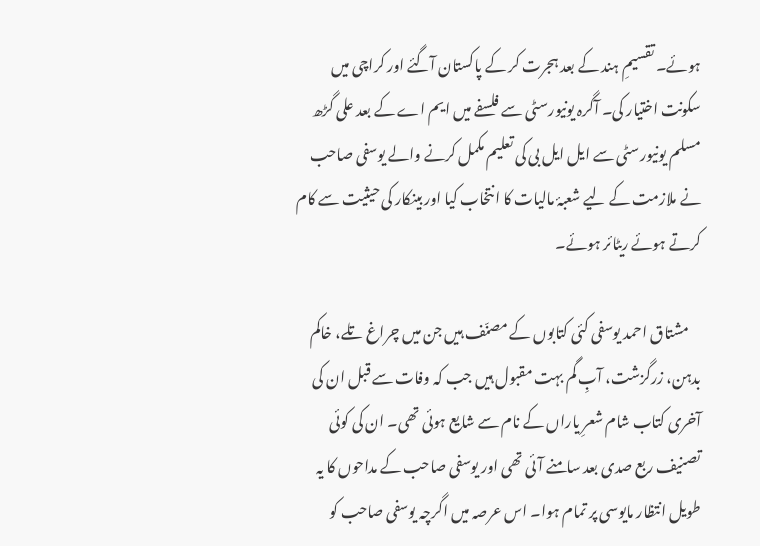ہوئے۔ تقسیمِ ہند کے بعد ہجرت کر کے پاکستان آگئے اور کراچی میں سکونت اختیار کی۔ آگرہ یونیورسٹی سے فلسفے میں ایم اے کے بعد علی گڑھ مسلم یونیورسٹی سے ایل ایل بی کی تعلیم مکمل کرنے والے یوسفی صاحب نے ملازمت کے لیے شعبۂ مالیات کا انتخاب کیا اور بینکار کی حیثیت سے کام کرتے ہوئے ریٹائر ہوئے۔

    مشتاق احمد یوسفی کئی کتابوں کے مصنّف ہیں جن میں چراغ تلے، خاکم بدہن، زرگزشت، آبِ گم بہت مقبول ہیں جب کہ وفات سے قبل ان کی آخری کتاب شام شعرِ یاراں کے نام سے شایع ہوئی تھی۔ ان کی کوئی تصنیف ربع صدی بعد سامنے آئی تھی اور یوسفی صاحب کے مداحوں کا یہ طویل انتظار مایوسی پر تمام ہوا۔ اس عرصہ میں اگرچہ یوسفی صاحب کو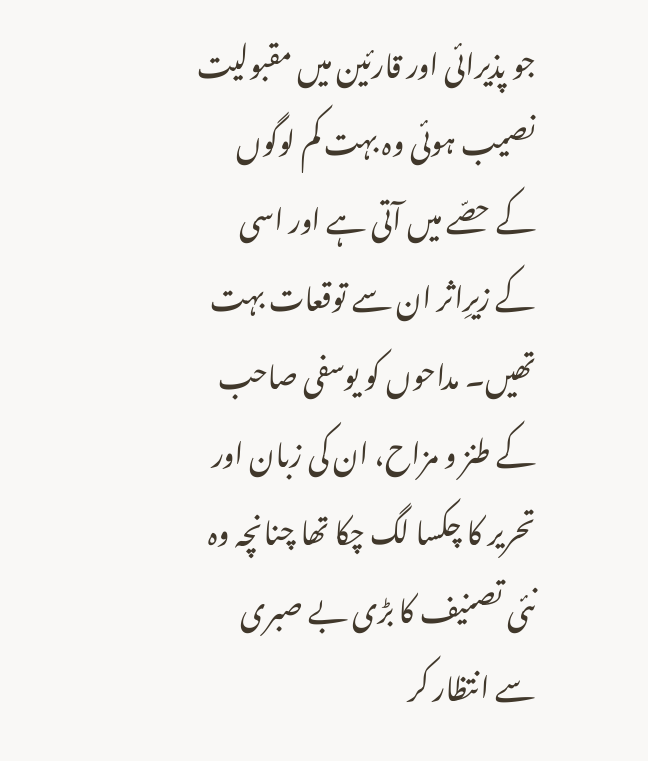جو پذیرائی اور قارئین میں مقبولیت نصیب ہوئی وہ بہت کم لوگوں کے حصّے میں آتی ہے اور اسی کے زیرِ‌اثر ان سے توقعات بہت تھیں۔ مداحوں کو یوسفی صاحب کے طنز و مزاح، ان کی زبان اور تحریر کا چکسا لگ چکا تھا چنانچہ وہ نئی تصنیف کا بڑی بے صبری سے انتظار کر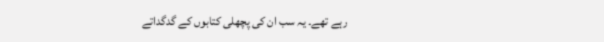رہے تھے۔ یہ سب ان کی پچھلی کتابوں‌ کے گدگداتے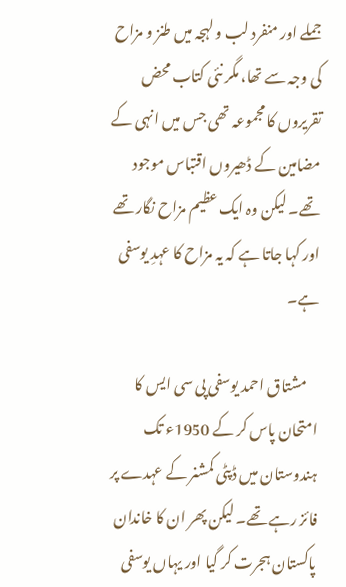جملے اور منفرد لب و لہجہ میں‌ طنز و مزاح کی وجہ سے تھا، مگر نئی کتاب محض تقریروں کا مجموعہ تھی جس میں انہی کے مضامین کے ڈھیروں اقتباس موجود تھے۔ لیکن وہ ایک عظیم مزاح نگار تھے اور کہا جاتا ہے کہ یہ مزاح کا عہدِ یوسفی ہے۔

    مشتاق احمد یوسفی پی سی ایس کا امتحان پاس کر کے 1950ء تک ہندوستان میں ڈپٹی کمشنر کے عہدے پر فائز رہے تھے۔ لیکن پھر ان کا خاندان پاکستان ہجرت کر گیا اور یہاں یوسفی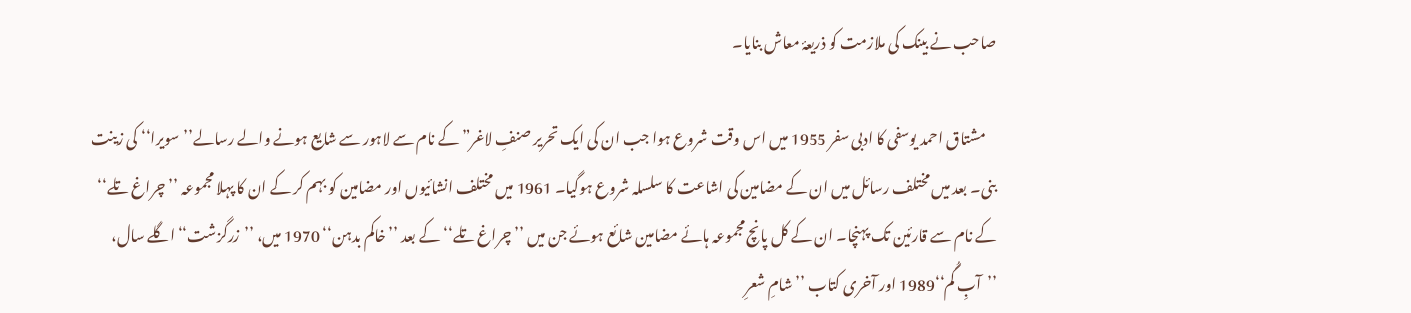صاحب نے بینک کی ملازمت کو ذریعۂ معاش بنایا۔

    مشتاق احمد یوسفی کا ادبی سفر 1955 میں اس وقت شروع ہوا جب ان کی ایک تحریر صنفِ لاغر” کے نام سے لاہور سے شایع ہونے والے رسالے’’سویرا‘‘ کی زینت بنی۔ بعد میں مختلف رسائل میں ان کے مضامین کی اشاعت کا سلسلہ شروع ہوگیا۔ 1961 میں مختلف انشائیوں اور مضامین کو بہم کر کے ان کا پہلا مجموعہ ’’چراغ تلے‘‘ کے نام سے قارئین تک پہنچا۔ ان کے کل پانچ مجموعہ ہائے مضامین شائع ہوئے جن میں ’’چراغ تلے‘‘ کے بعد ’’خاکم بدہن‘‘ 1970 میں، ’’زرگزشت‘‘اگلے سال، ’’آبِ گُم‘‘1989 اور آخری کتاب ’’شامِ شعرِ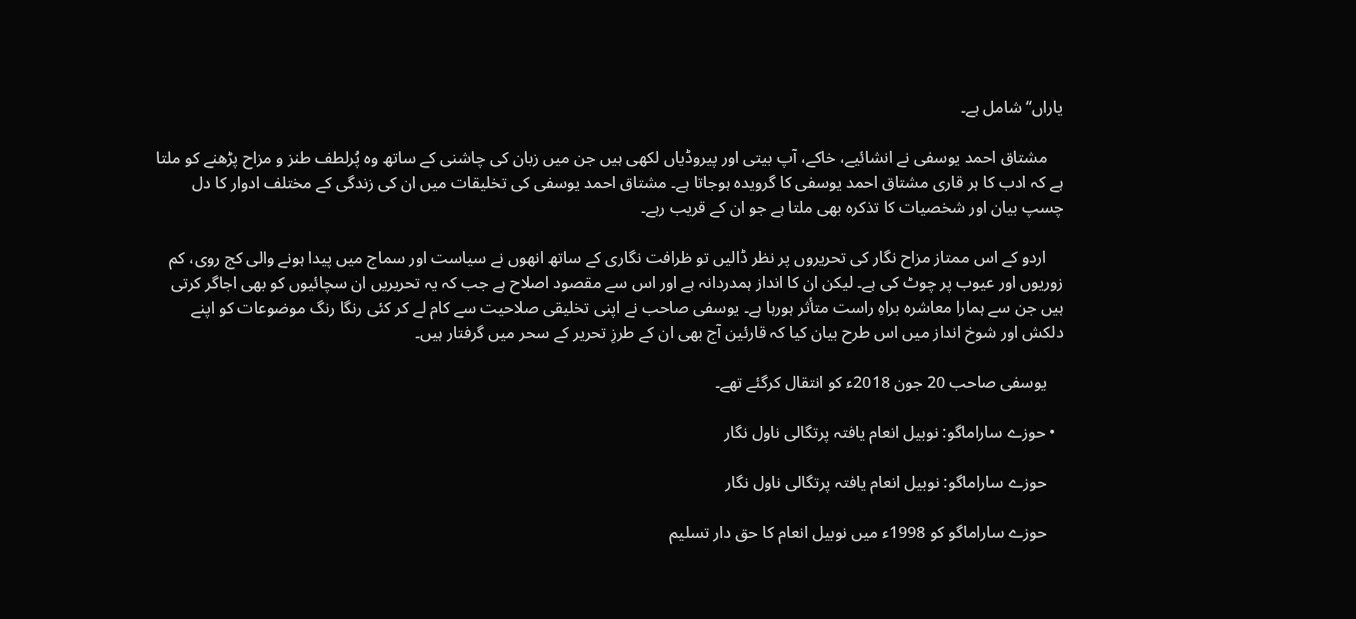یاراں‘‘شامل ہے۔

    مشتاق احمد یوسفی نے انشائیے، خاکے، آپ بیتی اور پیروڈیاں لکھی ہیں‌ جن میں زبان کی چاشنی کے ساتھ وہ پُرلطف طنز و مزاح پڑھنے کو ملتا ہے کہ ادب کا ہر قاری مشتاق احمد یوسفی کا گرویدہ ہوجاتا ہے۔ مشتاق احمد یوسفی کی تخلیقات میں ان کی زندگی کے مختلف ادوار کا دل چسپ بیان اور شخصیات کا تذکرہ بھی ملتا ہے جو ان کے قریب رہے۔

    اردو کے اس ممتاز مزاح نگار کی تحریروں پر نظر ڈالیں‌ تو ظرافت نگاری کے ساتھ انھوں‌ نے سیاست اور سماج میں پیدا ہونے والی کج روی، کم زوریوں اور عیوب پر چوٹ کی ہے۔ لیکن ان کا انداز ہمدردانہ ہے اور اس سے مقصود اصلاح ہے جب کہ یہ تحریریں ان سچائیوں کو بھی اجاگر کرتی ہیں‌ جن سے ہمارا معاشرہ براہِ راست متأثر ہورہا ہے۔ یوسفی صاحب نے اپنی تخلیقی صلاحیت سے کام لے کر کئی رنگا رنگ موضوعات کو اپنے دلکش اور شوخ انداز میں اس طرح بیان کیا کہ قارئین آج بھی ان کے طرزِ‌ تحریر کے سحر میں گرفتار ہیں۔

    یوسفی صاحب 20 جون 2018ء کو انتقال کرگئے تھے۔

  • حوزے ساراماگو: نوبیل انعام یافتہ پرتگالی ناول نگار

    حوزے ساراماگو: نوبیل انعام یافتہ پرتگالی ناول نگار

    حوزے ساراماگو کو 1998ء میں نوبیل انعام کا حق دار تسلیم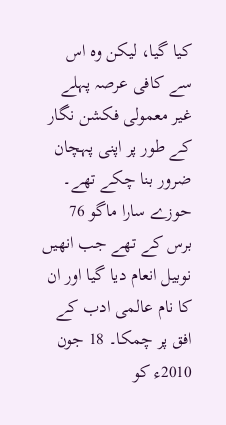کیا گیا، لیکن وہ اس سے کافی عرصہ پہلے غیر معمولی فکشن نگار کے طور پر اپنی پہچان ضرور بنا چکے تھے۔ حوزے سارا ماگو 76 برس کے تھے جب انھیں نوبیل انعام دیا گیا اور ان کا نام عالمی ادب کے افق پر چمکا۔ 18 جون 2010ء کو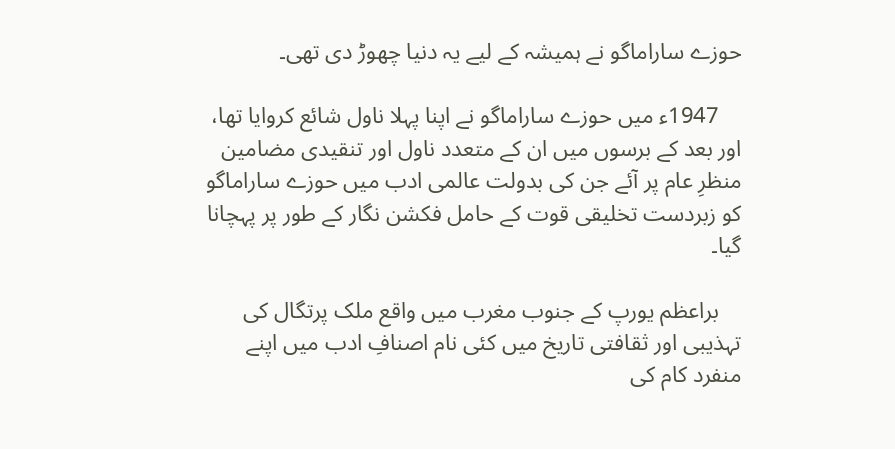حوزے ساراماگو نے ہمیشہ کے لیے یہ دنیا چھوڑ دی تھی۔

    1947ء میں حوزے ساراماگو نے اپنا پہلا ناول شائع کروایا تھا، اور بعد کے برسوں میں ان کے متعدد ناول اور تنقیدی مضامین منظرِ عام پر آئے جن کی بدولت عالمی ادب میں حوزے ساراماگو کو زبردست تخلیقی قوت کے حامل فکشن نگار کے طور پر پہچانا گیا۔

    براعظم یورپ کے جنوب مغرب میں واقع ملک پرتگال کی تہذیبی اور ثقافتی تاریخ میں کئی نام اصنافِ ادب میں اپنے منفرد کام کی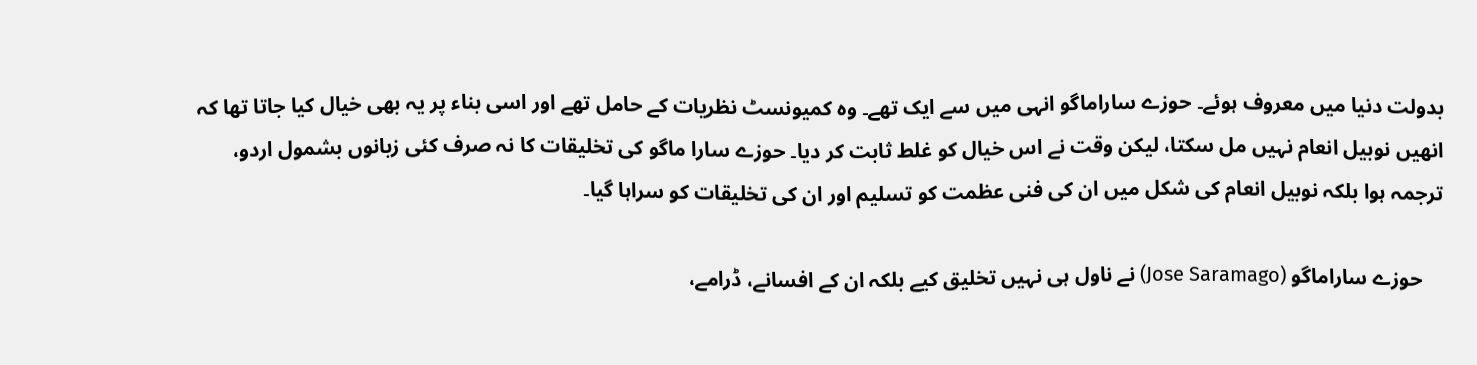بدولت دنیا میں معروف ہوئے۔ حوزے ساراماگو انہی میں سے ایک تھے۔ وہ کمیونسٹ نظریات کے حامل تھے اور اسی بناء پر یہ بھی خیال کیا جاتا تھا کہ انھیں نوبیل انعام نہیں مل سکتا، لیکن وقت نے اس خیال کو غلط ثابت کر دیا۔ حوزے سارا ماگو کی تخلیقات کا نہ صرف کئی زبانوں بشمول اردو، ترجمہ ہوا بلکہ نوبیل انعام کی شکل میں ان کی فنی عظمت کو تسلیم اور ان کی تخلیقات کو سراہا گیا۔

    حوزے ساراماگو (Jose Saramago) نے ناول ہی نہیں تخلیق کیے بلکہ ان کے افسانے، ڈرامے،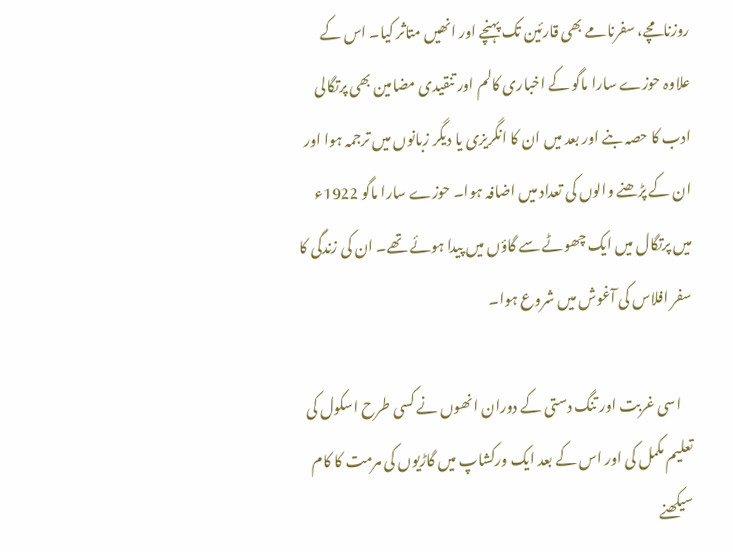روزنامچے، سفرنامے بھی قارئین تک پہنچے اور انھیں متاثر کیا۔ اس کے علاوہ حوزے سارا ماگو کے اخباری کالم اور تنقیدی مضامین بھی پرتگالی ادب کا حصہ بنے اور بعد میں ان کا انگریزی یا دیگر زبانوں میں ترجمہ ہوا اور ان کے پڑھنے والوں کی تعداد میں اضافہ ہوا۔ حوزے سارا ماگو 1922ء میں پرتگال میں ایک چھوٹے سے گاؤں میں پیدا ہوئے تھے۔ ان کی زندگی کا سفر افلاس کی آغوش میں شروع ہوا۔

    اسی غربت اور تنگ دستی کے دوران انھوں نے کسی طرح اسکول کی تعلیم مکمل کی اور اس کے بعد ایک ورکشاپ میں گاڑیوں کی مرمت کا کام سیکھنے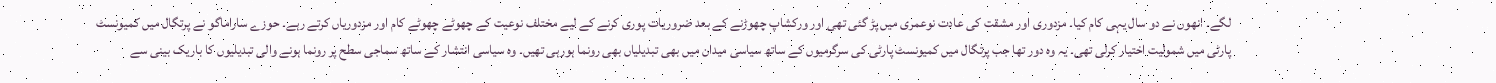لگے۔ انھوں نے دو سال یہی کام کیا۔ مزدوری اور مشقت کی عادت نوعمری میں پڑ گئی تھی اور ورکشاپ چھوڑنے کے بعد ضروریات پوری کرنے کے لیے مختلف نوعیت کے چھوٹے چھوٹے کام اور مزدوریاں کرتے رہے۔ حوزے ساراماگو نے پرتگال میں کمیونسٹ پارٹی میں شمولیت اختیار کرلی تھی۔ یہ وہ دور تھا جب پرتگال میں کمیونسٹ پارٹی کی سرگرمیوں کے ساتھ سیاسی میدان میں بھی تبدیلیاں بھی رونما ہورہی تھیں۔ وہ سیاسی انتشار کے ساتھ سماجی سطح پر رونما ہونے والی تبدیلیوں کا باریک بینی سے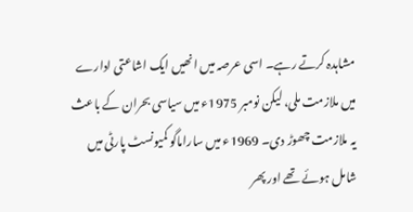مشاہدہ کرتے رہے۔ اسی عرصہ میں انھیں ایک اشاعتی ادارے میں ملازمت ملی، لیکن نومبر 1975ء میں سیاسی بحران کے باعث یہ ملازمت چھوڑ دی۔ 1969ء میں ساراماگو کمیونسٹ پارٹی میں شامل ہوئے تھے اور پھر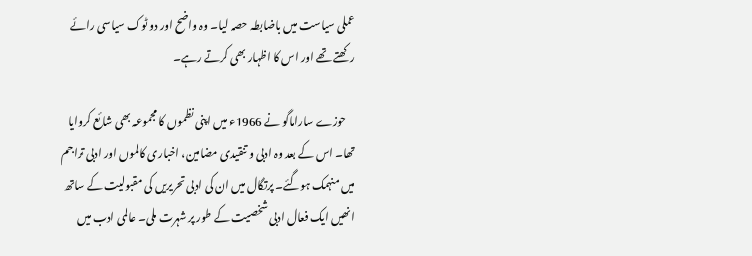عملی سیاست میں باضابطہ حصہ لیا۔ وہ واضح اور دو ٹوک سیاسی رائے رکھتے تھے اور اس کا اظہار بھی کرتے رہے۔

    حوزے ساراماگو نے 1966ء میں اپنی نظموں کا مجموعہ بھی شائع کروایا تھا۔ اس کے بعد وہ ادبی و تنقیدی مضامین، اخباری کالموں اور ادبی تراجم میں منہمک ہوگئے۔ پرتگال میں ان کی ادبی تحریریں کی مقبولیت کے ساتھ انھیں ایک فعال ادبی شخصیت کے طور پر شہرت ملی۔ عالمی ادب میں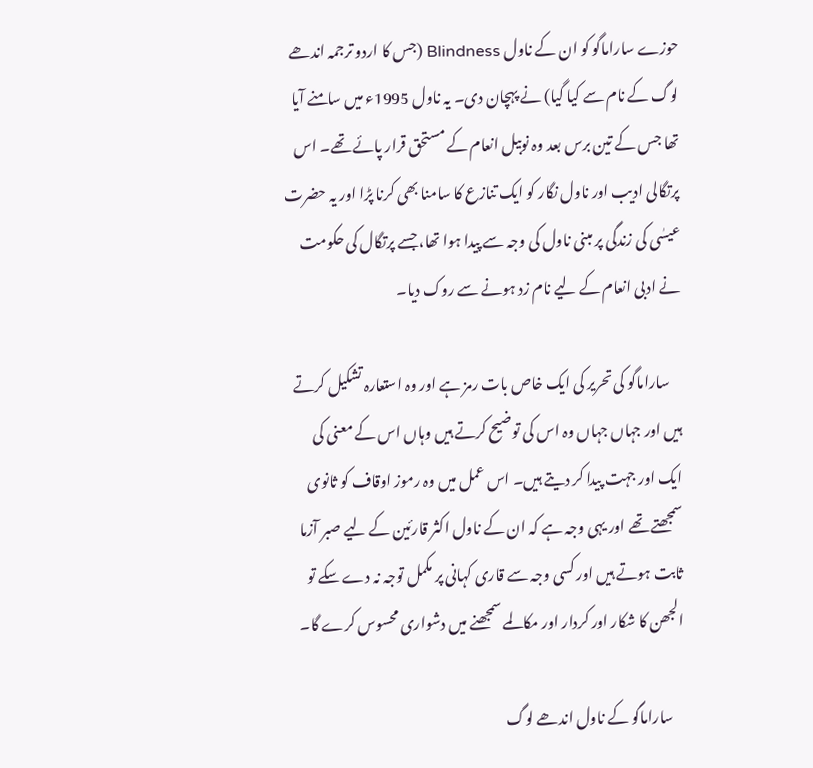حوزے ساراماگو کو ان کے ناول Blindness (جس کا اردو ترجمہ اندھے لوگ کے نام سے کیا گیا) نے پہچان دی۔ یہ ناول 1995ء میں سامنے آیا تھا جس کے تین برس بعد وہ نوبیل انعام کے مستحق قرار پائے تھے۔ اس پرتگالی ادیب اور ناول نگار کو ایک تنازع کا سامنا بھی کرنا پڑا اور یہ حضرت عیسٰی کی زندگی پر مبنی ناول کی وجہ سے پیدا ہوا تھا، جسے پرتگال کی حکومت نے ادبی انعام کے لیے نام زد ہونے سے روک دیا۔

    ساراماگو کی تحریر کی ایک خاص بات رمز ہے اور وہ استعارہ تشکیل کرتے ہیں اور جہاں جہاں وہ اس کی توضیح کرتے ہیں وہاں اس کے معنی کی ایک اور جہت پیدا کر دیتے ہیں۔ اس عمل میں وہ رموز اوقاف کو ثانوی سمجھتے تھے اور یہی وجہ ہے کہ ان کے ناول اکثر قارئین کے لیے صبر آزما ثابت ہوتے ہیں اور کسی وجہ سے قاری کہانی پر مکمل توجہ نہ دے سکے تو الجھن کا شکار اور کردار اور مکالمے سمجھنے میں دشواری محسوس کرے گا۔

    ساراماگو کے ناول اندھے لوگ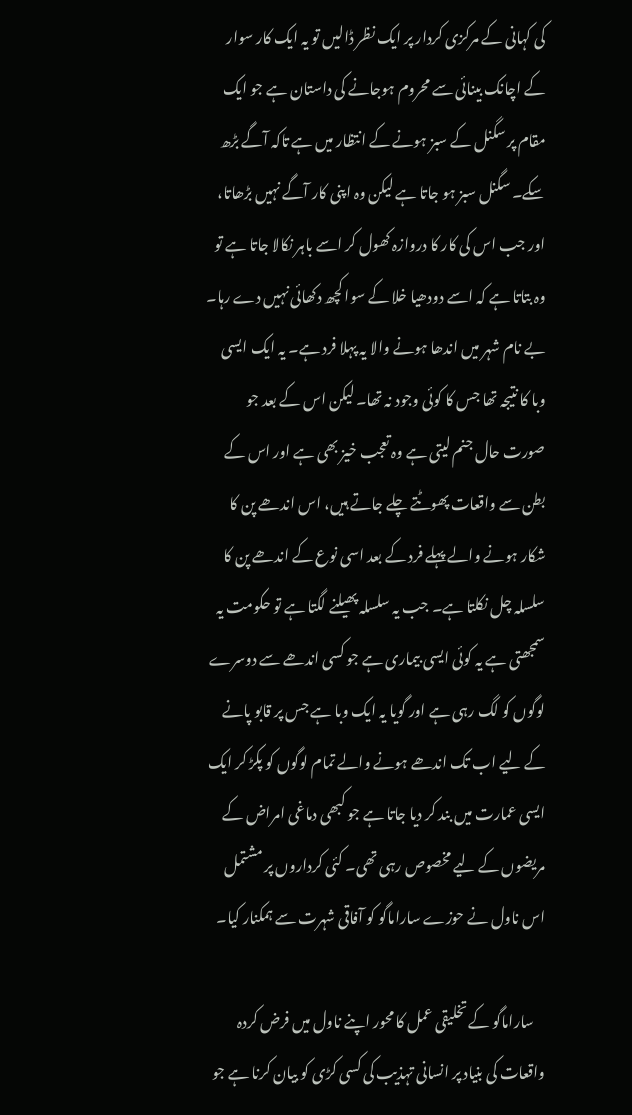کی کہانی کے مرکزی کردار پر ایک نظر ڈالیں تو یہ ایک کار سوار کے اچانک بینائی سے محروم ہوجانے کی داستان ہے جو ایک مقام پر سگنل کے سبز ہونے کے انتظار میں ہے تاکہ آگے بڑھ سکے۔ سگنل سبز ہو جاتا ہے لیکن وہ اپنی کار آگے نہیں بڑھاتا، اور جب اس کی کار کا دروازہ کھول کر اسے باہر نکالا جاتا ہے تو وہ بتاتا ہے کہ اسے دودھیا خلا کے سوا کچھ دکھائی نہیں دے رہا۔ بے نام شہر میں اندھا ہونے والا یہ پہلا فرد ہے۔ یہ ایک ایسی وبا کا نتیجہ تھا جس کا کوئی وجود نہ تھا۔ لیکن اس کے بعد جو صورت حال جنم لیتی ہے وہ تعجب خیز بھی ہے اور اس کے بطن سے واقعات پھوٹتے چلے جاتے ہیں، اس اندھے پن کا شکار ہونے والے پہلے فرد کے بعد اسی نوع کے اندھے پن کا سلسلہ چل نکلتا ہے۔ جب یہ سلسلہ پھیلنے لگتا ہے تو حکومت یہ سمجھتی ہے یہ کوئی ایسی بیماری ہے جو کسی اندھے سے دوسرے لوگوں کو لگ رہی ہے اور گویا یہ ایک وبا ہے جس پر قابو پانے کے لیے اب تک اندھے ہونے والے تمام لوگوں کو پکڑ کر ایک ایسی عمارت میں بند کر دیا جاتا ہے جو کبھی دماغی امراض کے مریضوں کے لیے مخصوص رہی تھی۔ کئی کرداروں پر مشتمل اس ناول نے حوزے ساراماگو کو آفاقی شہرت سے ہمکنار کیا۔

    ساراماگو کے تخلیقی عمل کا محور اپنے ناول میں فرض کردہ واقعات کی بنیاد پر انسانی تہذیب کی کسی کڑی کو بیان کرنا ہے جو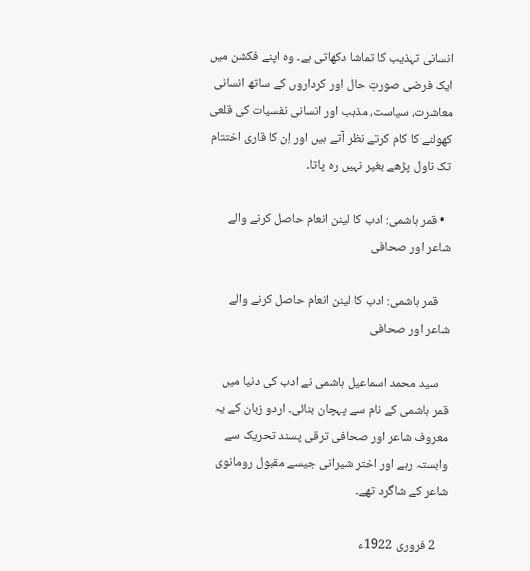انسانی تہذیب کا تماشا دکھاتی ہے۔ وہ اپنے فکشن میں ایک فرضی صورتِ حال اور کرداروں کے ساتھ انسانی معاشرت، سیاست، مذہب اور انسانی نفسیات کی قلعی کھولنے کا کام کرتے نظر آتے ہیں اور اِن کا قاری اختتام تک ناول پڑھے بغیر نہیں رہ پاتا۔

  • قمر ہاشمی: ادب کا لینن انعام حاصل کرنے والے شاعر اور صحافی

    قمر ہاشمی: ادب کا لینن انعام حاصل کرنے والے شاعر اور صحافی

    سید محمد اسماعیل ہاشمی نے ادب کی دنیا میں قمر ہاشمی کے نام سے پہچان بنائی۔ اردو زبان کے یہ معروف شاعر اور صحافی ترقی پسند تحریک سے وابستہ رہے اور اختر شیرانی جیسے مقبول رومانوی شاعر کے شاگرد تھے۔

    2 فروری 1922ء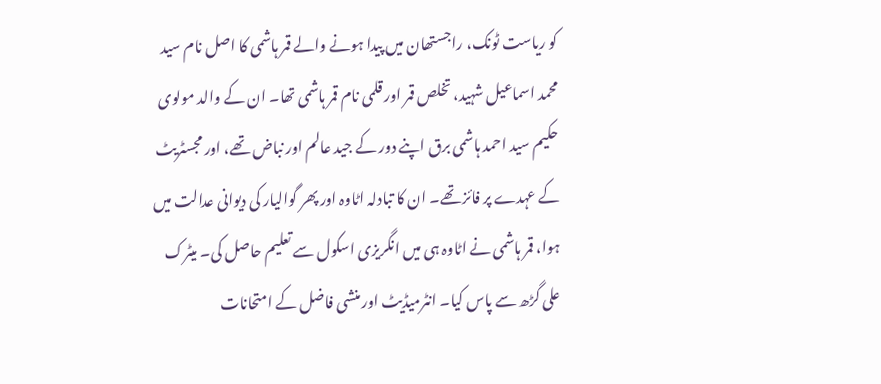کو ریاست ٹونک، راجستھان میں پیدا ہونے والے قمر ہاشمی کا اصل نام سید محمد اسماعیل شہید، تخلص قمر اور قلمی نام قمر ہاشمی تھا۔ ان کے والد مولوی حکیم سید احمد ہاشمی برق اپنے دور کے جید عالم اور نباض تھے، اور مجسٹریٹ کے عہدے پر فائز تھے۔ ان کا تبادلہ اٹاوہ اور پھر گوالیار کی دیوانی عدالت میں ہوا، قمر ہاشمی نے اٹاوہ ہی میں‌ انگریزی اسکول سے تعلیم حاصل کی۔ میٹرک علی گڑھ سے پاس کیا۔ انٹرمیڈیٹ اور منشی فاضل کے امتحانات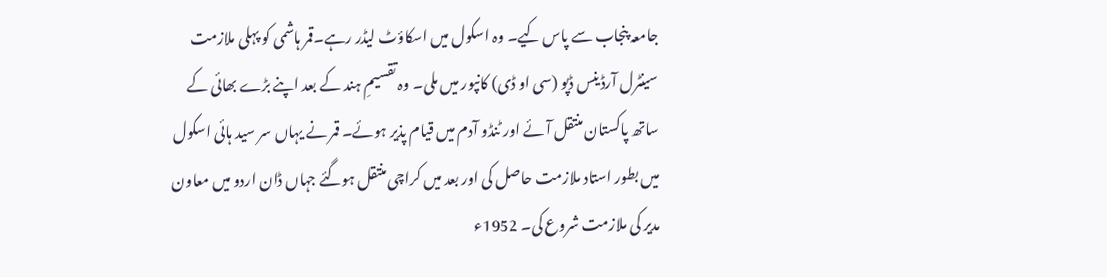جامعہ پنجاب سے پاس کیے۔ وہ اسکول میں اسکاؤٹ لیڈر رہے۔قمر ہاشمی کو پہلی ملازمت سینٹرل آرڈینس ڈپو (سی او ڈی) کانپور میں ملی۔ وہ تقسیمِ ہند کے بعد اپنے بڑے بھائی کے ساتھ پاکستان منتقل آئے اور ٹنڈو آدم میں قیام پذیر ہوئے۔ قمر نے یہاں سر سید ہائی اسکول میں بطور استاد ملازمت حاصل کی اور بعد میں‌ کراچی منتقل ہوگئے جہاں ڈان اردو میں معاون مدیر کی ملازمت شروع کی۔ 1952ء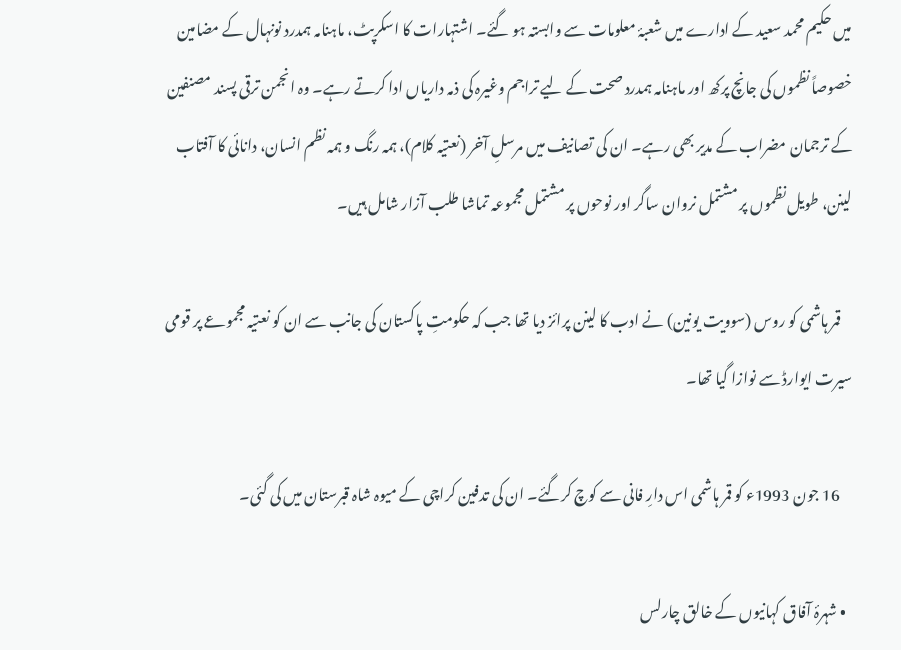میں حکیم محمد سعید کے ادارے میں شعبۂ معلومات سے وابستہ ہو گئے۔ اشتہارات کا اسکرپٹ، ماہنامہ ہمدرد نونہال کے مضامین خصوصاً نظموں کی جانچ پرکھ اور ماہنامہ ہمدرد صحت کے لیے تراجم وغیرہ کی ذمہ داریاں ادا کرتے رہے۔ وہ انجمن ترقی پسند مصنفین کے ترجمان مضراب کے مدیر بھی رہے۔ ان کی تصانیف میں مرسلِ آخر (نعتیہ کلام)، ہمہ رنگ و ہمہ نظم انسان، دانائی کا آفتاب لینن، طویل نظموں پر مشتمل نروان ساگر اور نوحوں پر مشتمل مجموعہ تماشا طلب آزار شامل ہیں۔

    قمر ہاشمی کو روس (سوویت یونین) نے ادب کا لینن پرائز دیا تھا جب کہ حکومتِ پاکستان کی جانب سے ان کو نعتیہ مجموعے پر قومی سیرت ایوارڈ سے نوازا گیا تھا۔

    16 جون 1993ء کو قمر ہاشمی اس دارِ فانی سے کوچ کرگئے۔ ان کی تدفین کراچی کے میوہ شاہ قبرستان میں کی گئی۔

  • شہرۂ آفاق کہانیوں کے خالق چارلس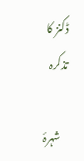ڈکنز کا تذکرہ

    شہرۂ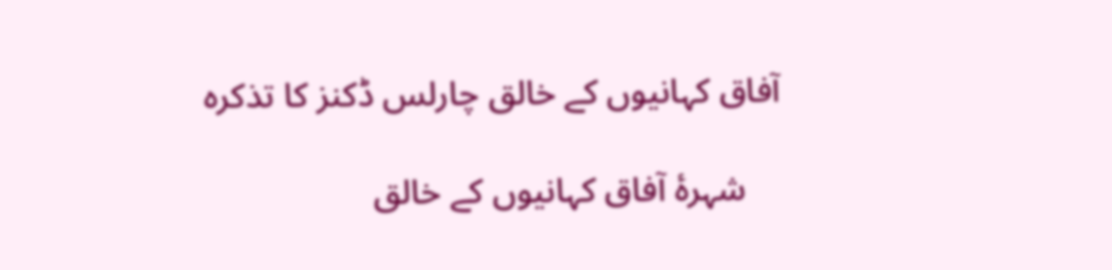آفاق کہانیوں کے خالق چارلس ڈکنز کا تذکرہ

    شہرۂ آفاق کہانیوں کے خالق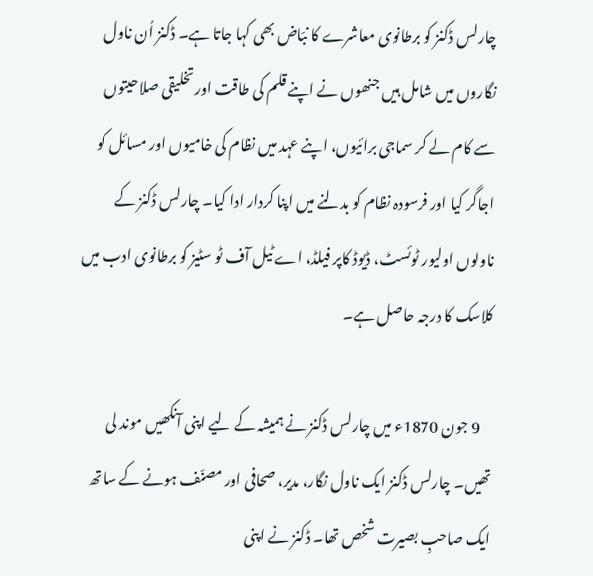چارلس ڈکنز کو برطانوی معاشرے کا نبّاض بھی کہا جاتا ہے۔ ڈکنز اُن ناول نگاروں میں‌ شامل ہیں جنھوں نے اپنے قلم کی طاقت اور تخلیقی صلاحیتوں سے کام لے کر سماجی برائیوں، اپنے عہد میں نظام کی خامیوں اور مسائل کو اجاگر کیا اور فرسودہ نظام کو بدلنے میں‌ اپنا کردار ادا کیا۔ چارلس ڈکنز کے ناولوں اولیور ٹوئسٹ، ڈیوڈ کاپر فیلڈ، اے ٹیل آف ٹو سٹیز کو برطانوی ادب میں کلاسک کا درجہ حاصل ہے۔

    9 جون 1870ء میں چارلس ڈکنز نے ہمیشہ کے لیے اپنی آنکھیں موند لی تھیں۔ چارلس ڈکنز ایک ناول نگار، مدیر، صحافی اور مصنّف ہونے کے ساتھ ایک صاحبِ بصیرت شخص تھا۔ ڈکنز نے اپنی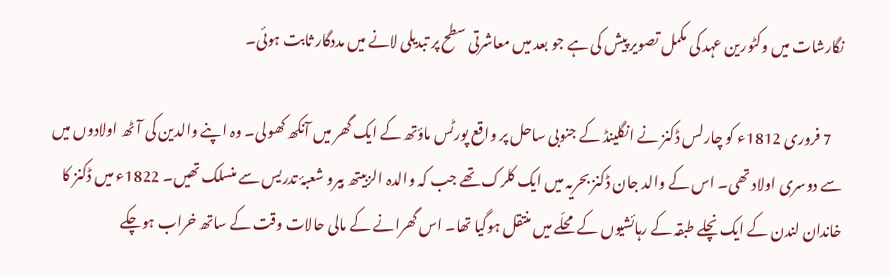نگارشات میں وکٹورین عہد کی مکمل تصویر پیش کی ہے جو بعد میں معاشرتی سطح پر تبدیلی لانے میں مددگار ثابت ہوئی۔

    7 فروری 1812ء کو چارلس ڈکنز نے انگلینڈ کے جنوبی ساحل پر واقع پورٹس ماؤتھ کے ایک گھر میں آنکھ کھولی۔ وہ اپنے والدین کی آٹھ اولادوں میں‌ سے دوسری اولاد تھی۔ اس کے والد جان ڈکنز بحریہ میں ایک کلرک تھے جب کہ والدہ الزبیتھ بیرو شعبۂ تدریس سے منسلک تھیں۔ 1822ء میں ڈکنز کا خاندان لندن کے ایک نچلے طبقہ کے رہائشیوں کے محلّے میں‌ منتقل ہوگیا تھا۔ اس گھرانے کے مالی حالات وقت کے ساتھ خراب ہوچکے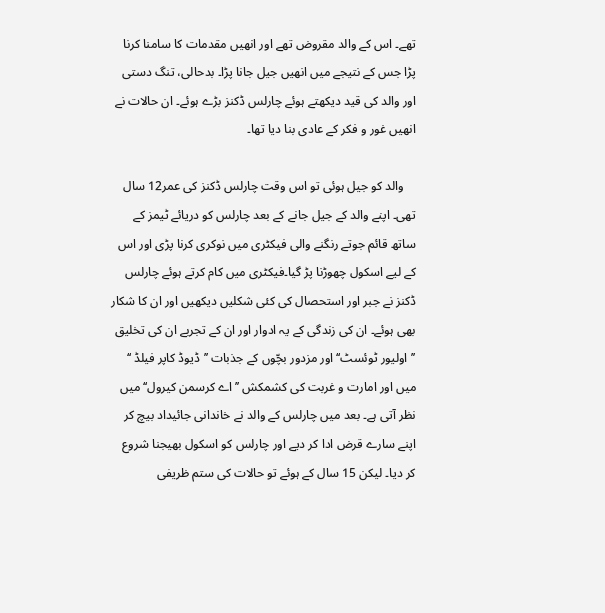تھے۔ اس کے والد مقروض تھے اور انھیں مقدمات کا سامنا کرنا پڑا جس کے نتیجے میں انھیں جیل جانا پڑا۔ بدحالی، تنگ دستی اور والد کی قید دیکھتے ہوئے چارلس ڈکنز بڑے ہوئے۔ ان حالات نے انھیں غور و فکر کے عادی بنا دیا تھا۔

    والد کو جیل ہوئی تو اس وقت چارلس ڈکنز کی عمر12 سال تھی۔ اپنے والد کے جیل جانے کے بعد چارلس کو دریائے ٹیمز کے ساتھ قائم جوتے رنگنے والی فیکٹری میں نوکری کرنا پڑی اور اس کے لیے اسکول چھوڑنا پڑ گیا۔فیکٹری میں کام کرتے ہوئے چارلس ڈکنز نے جبر اور استحصال کی کئی شکلیں دیکھیں اور ان کا شکار بھی ہوئے۔ ان کی زندگی کے یہ ادوار اور ان کے تجربے ان کی تخلیق ’’اولیور ٹوئسٹ‘‘ اور مزدور بچّوں کے جذبات ’’ڈیوڈ کاپر فیلڈ ‘‘ میں اور امارت و غربت کی کشمکش ’’اے کرسمن کیرول‘‘ میں نظر آتی ہے۔ بعد میں‌ چارلس کے والد نے خاندانی جائیداد بیچ کر اپنے سارے قرض ادا کر دیے اور چارلس کو اسکول بھیجنا شروع کر دیا۔ لیکن 15 سال کے ہوئے تو حالات کی ستم ظریفی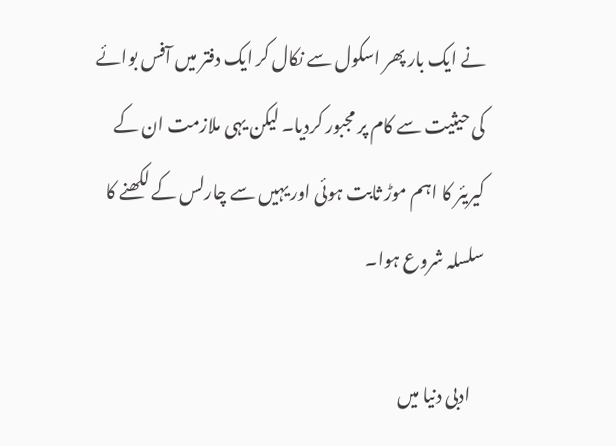نے ایک بار پھر اسکول سے نکال کر ایک دفتر میں آفس بوائے کی حیثیت سے کام پر مجبور کردیا۔ لیکن یہی ملازمت ان کے کیریئر کا اہم موڑ ثابت ہوئی اور یہیں سے چارلس کے لکھنے کا سلسلہ شروع ہوا۔

    ادبی دنیا میں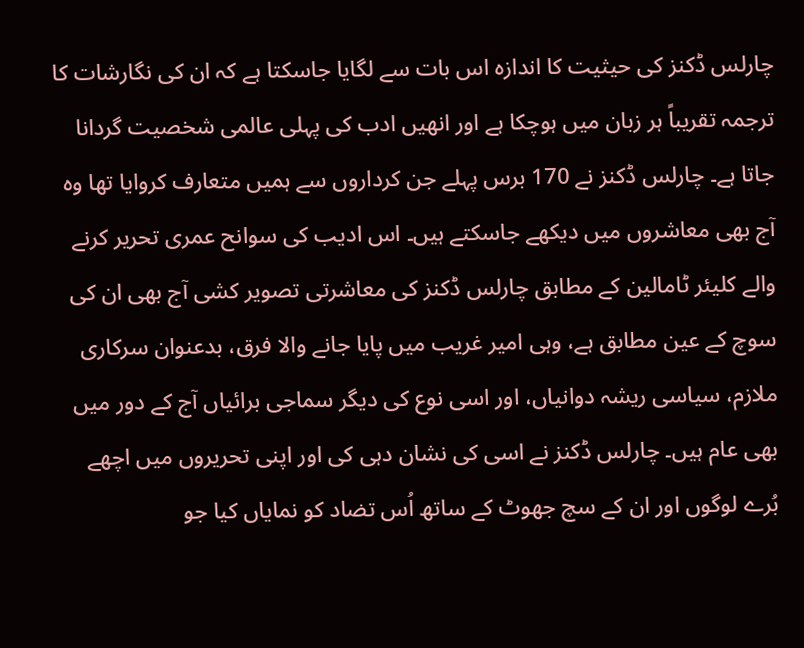چارلس ڈکنز کی حیثیت کا اندازہ اس بات سے لگایا جاسکتا ہے کہ ان کی نگارشات کا ترجمہ تقریباً ہر زبان میں ہوچکا ہے اور انھیں ادب کی پہلی عالمی شخصیت گردانا جاتا ہے۔ چارلس ڈکنز نے 170 برس پہلے جن کرداروں سے ہمیں متعارف کروایا تھا وہ آج بھی معاشروں میں دیکھے جاسکتے ہیں۔ اس ادیب کی سوانح عمری تحریر کرنے والے کلیئر ٹامالین کے مطابق چارلس ڈکنز کی معاشرتی تصویر کشی آج بھی ان کی سوچ کے عین مطابق ہے، وہی امیر غریب میں پایا جانے والا فرق، بدعنوان سرکاری ملازم، سیاسی ریشہ دوانیاں، اور اسی نوع کی دیگر سماجی برائیاں آج کے دور میں بھی عام ہیں۔ چارلس ڈکنز نے اسی کی نشان دہی کی اور اپنی تحریروں میں اچھے بُرے لوگوں اور ان کے سچ جھوٹ کے ساتھ اُس تضاد کو نمایاں کیا جو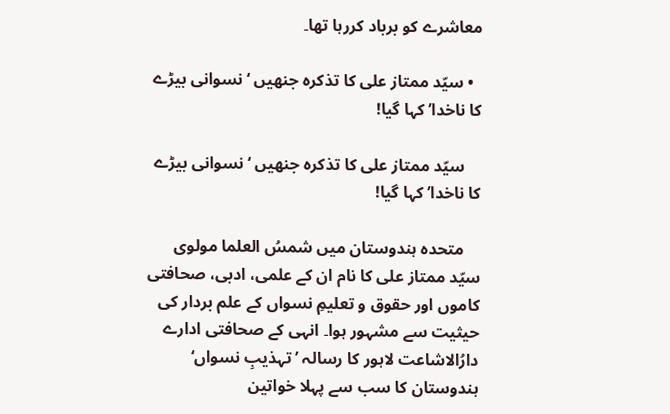معاشرے کو برباد کررہا تھا۔

  • سیّد ممتاز علی کا تذکرہ جنھیں‌ ‘نسوانی بیڑے کا ناخدا’ کہا گیا!

    سیّد ممتاز علی کا تذکرہ جنھیں‌ ‘نسوانی بیڑے کا ناخدا’ کہا گیا!

    متحدہ ہندوستان میں‌ شمسُ العلما مولوی سیّد ممتاز علی کا نام ان کے علمی، ادبی، صحافتی کاموں اور حقوق و تعلیمِ نسواں کے علم بردار کی حیثیت سے مشہور ہوا۔ انہی کے صحافتی ادارے دارُالاشاعت لاہور کا رسالہ ’تہذیبِ نسواں‘ ہندوستان کا سب سے پہلا خواتین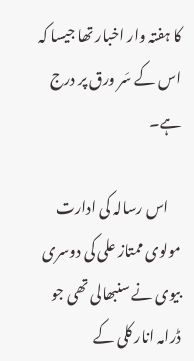کا ہفتہ وار اخبار تھا جیسا کہ اس کے سَر ورق پر درج ہے۔

    اس رسالہ کی ادارت مولوی ممتاز علی کی دوسری بیوی نے سنبھالی تھی جو ڈرامہ انار کلی کے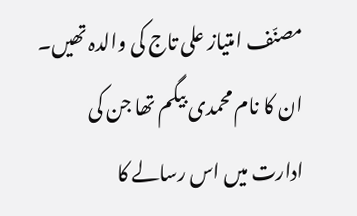مصنّف امتیاز علی تاج کی والدہ تھیں۔ ان کا نام محمدی بیگم تھا جن کی ادارت میں اس رسالے کا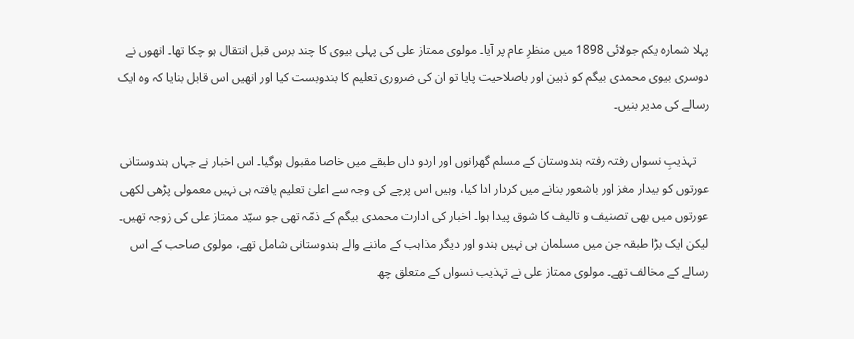پہلا شمارہ یکم جولائی 1898 میں منظرِ عام پر آیا۔ مولوی ممتاز علی کی پہلی بیوی کا چند برس قبل انتقال ہو چکا تھا۔ انھوں نے دوسری بیوی محمدی بیگم کو ذہین اور باصلاحیت پایا تو ان کی ضروری تعلیم کا بندوبست کیا اور انھیں اس قابل بنایا کہ وہ ایک رسالے کی مدیر بنیں۔

    تہذیبِ نسواں رفتہ رفتہ ہندوستان کے مسلم گھرانوں اور اردو داں طبقے میں‌ خاصا مقبول ہوگیا۔ اس اخبار نے جہاں‌ ہندوستانی عورتوں کو بیدار مغز اور باشعور بنانے میں کردار ادا کیا، وہیں اس پرچے کی وجہ سے اعلیٰ تعلیم یافتہ ہی نہیں معمولی پڑھی لکھی عورتوں میں بھی تصنیف و تالیف کا شوق پیدا ہوا۔ اخبار کی ادارت محمدی بیگم کے ذمّہ تھی جو سیّد ممتاز علی کی زوجہ تھیں۔ لیکن ایک بڑا طبقہ جن میں مسلمان ہی نہیں‌ ہندو اور دیگر مذاہب کے ماننے والے ہندوستانی شامل تھے، مولوی صاحب کے اس رسالے کے مخالف تھے۔ مولوی ممتاز علی نے تہذیب نسواں کے متعلق چھ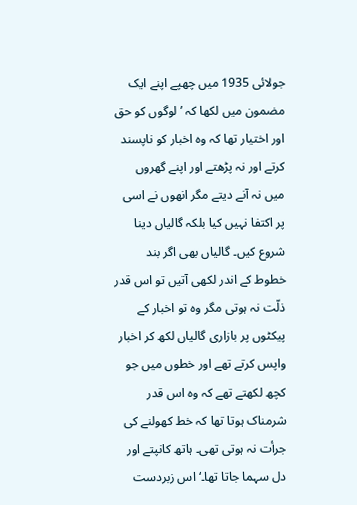جولائی 1935 میں چھپے اپنے ایک مضمون میں لکھا کہ ’لوگوں کو حق اور اختیار تھا کہ وہ اخبار کو ناپسند کرتے اور نہ پڑھتے اور اپنے گھروں میں نہ آنے دیتے مگر انھوں نے اسی پر اکتفا نہیں کیا بلکہ گالیاں دینا شروع کیں۔ گالیاں بھی اگر بند خطوط کے اندر لکھی آتیں تو اس قدر ذلّت نہ ہوتی مگر وہ تو اخبار کے پیکٹوں پر بازاری گالیاں لکھ کر اخبار واپس کرتے تھے اور خطوں میں جو کچھ لکھتے تھے کہ وہ اس قدر شرمناک ہوتا تھا کہ خط کھولنے کی جرأت نہ ہوتی تھی۔ ہاتھ کانپتے اور دل سہما جاتا تھا۔‘ اس زبردست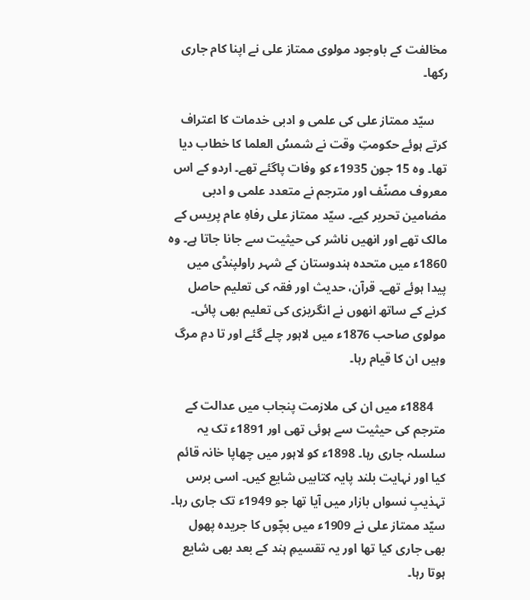مخالفت کے باوجود مولوی ممتاز علی نے اپنا کام جاری رکھا۔

    سیّد ممتاز علی کی علمی و ادبی خدمات کا اعتراف کرتے ہوئے حکومتِ وقت نے شمسُ العلما کا خطاب دیا تھا۔ وہ 15 جون 1935ء کو وفات پاگئے تھے۔ اردو کے اس معروف مصنّف اور مترجم نے متعدد علمی و ادبی مضامین تحریر کیے۔ سیّد ممتاز علی رفاہِ عام پریس کے مالک تھے اور انھیں ناشر کی حیثیت سے جانا جاتا ہے۔ وہ 1860ء میں متحدہ ہندوستان کے شہر راولپنڈی میں پیدا ہوئے تھے۔ قرآن، حدیث اور فقہ کی تعلیم حاصل کرنے کے ساتھ انھوں نے انگریزی کی تعلیم بھی پائی۔ مولوی صاحب 1876ء میں لاہور چلے گئے اور تا دمِ مرگ وہیں‌ ان کا قیام رہا۔

    1884ء میں ان کی ملازمت پنجاب میں عدالت کے مترجم کی حیثیت سے ہوئی تھی اور 1891ء تک یہ سلسلہ جاری رہا۔ 1898ء کو لاہور میں چھاپا خانہ قائم کیا اور نہایت بلند پایہ کتابیں شایع کیں۔ اسی برس تہذیبِ نسواں بازار میں آیا تھا جو 1949ء تک جاری رہا۔ سیّد ممتاز علی نے 1909ء میں بچّوں کا جریدہ پھول بھی جاری کیا تھا اور یہ تقسیمِ ہند کے بعد بھی شایع ہوتا رہا۔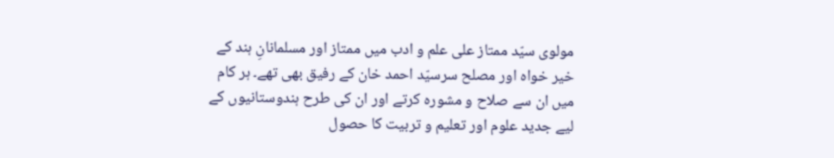مولوی سیّد ممتاز علی علم و ادب میں ممتاز اور مسلمانانِ ہند کے خیر خواہ اور مصلح سرسیّد احمد خان کے رفیق بھی تھے۔ ہر کام میں‌ ان سے صلاح و مشورہ کرتے اور ان کی طرح ہندوستانیوں‌ کے لیے جدید علوم اور تعلیم و تربیت کا حصول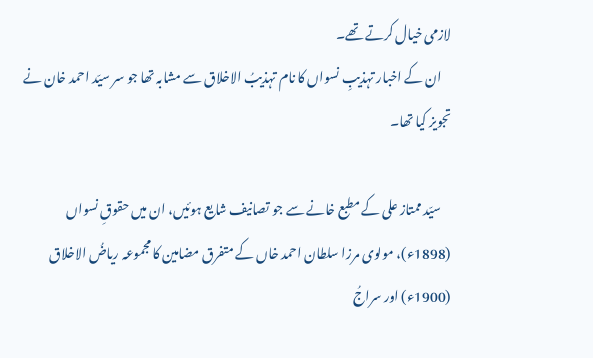لازمی خیال کرتے تھے۔
    ان کے اخبار تہذیبِ نسواں کا نام تہذیبُ الاخلاق سے مشابہ تھا جو سر سیّد احمد خان نے تجویز کیا تھا۔

    سیّد ممتاز علی کے مطبع خانے سے جو تصانیف شایع ہوئیں، ان میں حقوقِ نسواں (1898ء)، مولوی مرزا سلطان احمد خاں کے متفرق مضامین کا مجموعہ ریاضُ الاخلاق (1900ء) اور سراجُ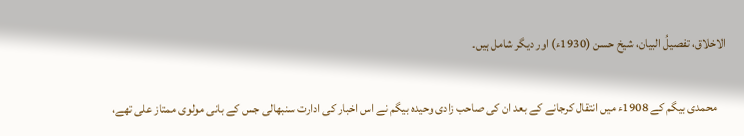الاخلاق، تفصیلُ البیان، شیخ حسن (1930ء) اور دیگر شامل ہیں۔

    محمدی بیگم کے 1908ء میں انتقال کرجانے کے بعد ان کی صاحب زادی وحیدہ بیگم نے اس اخبار کی ادارت سنبھالی جس کے بانی مولوی ممتاز علی تھے،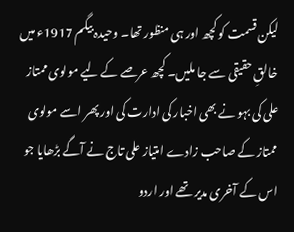لیکن قسمت کو کچھ اور ہی منظور تھا۔ وحیدہ بیگم 1917ء میں خالقِ حقیقی سے جا ملیں۔ کچھ عرصے کے لیے مولوی ممتاز علی کی بہو نے بھی اخبار کی ادارت کی اور پھر اسے مولوی ممتاز کے صاحب زادے امتیاز علی تاج نے آگے بڑھایا جو اس کے آخری مدیر تھے اور اردو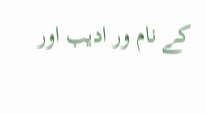کے نام ور ادیب اور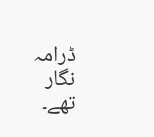ڈرامہ نگار تھے۔